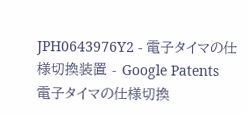JPH0643976Y2 - 電子タイマの仕様切換装置 - Google Patents
電子タイマの仕様切換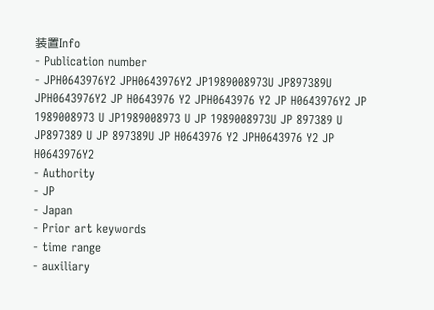装置Info
- Publication number
- JPH0643976Y2 JPH0643976Y2 JP1989008973U JP897389U JPH0643976Y2 JP H0643976 Y2 JPH0643976 Y2 JP H0643976Y2 JP 1989008973 U JP1989008973 U JP 1989008973U JP 897389 U JP897389 U JP 897389U JP H0643976 Y2 JPH0643976 Y2 JP H0643976Y2
- Authority
- JP
- Japan
- Prior art keywords
- time range
- auxiliary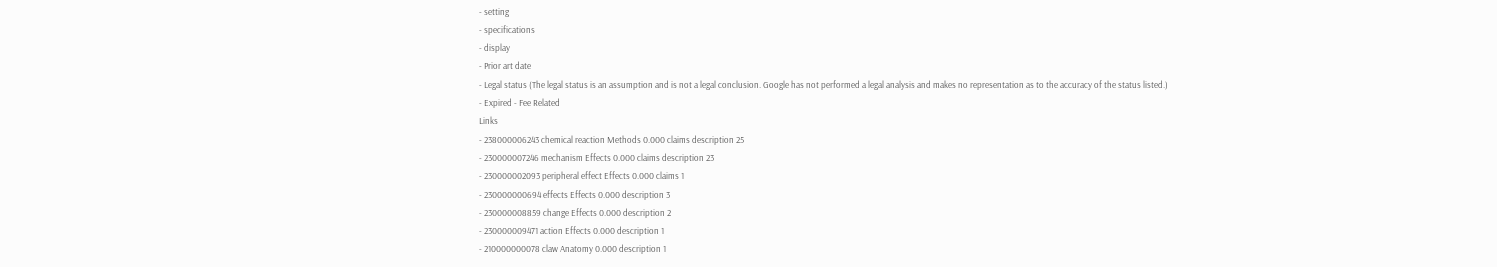- setting
- specifications
- display
- Prior art date
- Legal status (The legal status is an assumption and is not a legal conclusion. Google has not performed a legal analysis and makes no representation as to the accuracy of the status listed.)
- Expired - Fee Related
Links
- 238000006243 chemical reaction Methods 0.000 claims description 25
- 230000007246 mechanism Effects 0.000 claims description 23
- 230000002093 peripheral effect Effects 0.000 claims 1
- 230000000694 effects Effects 0.000 description 3
- 230000008859 change Effects 0.000 description 2
- 230000009471 action Effects 0.000 description 1
- 210000000078 claw Anatomy 0.000 description 1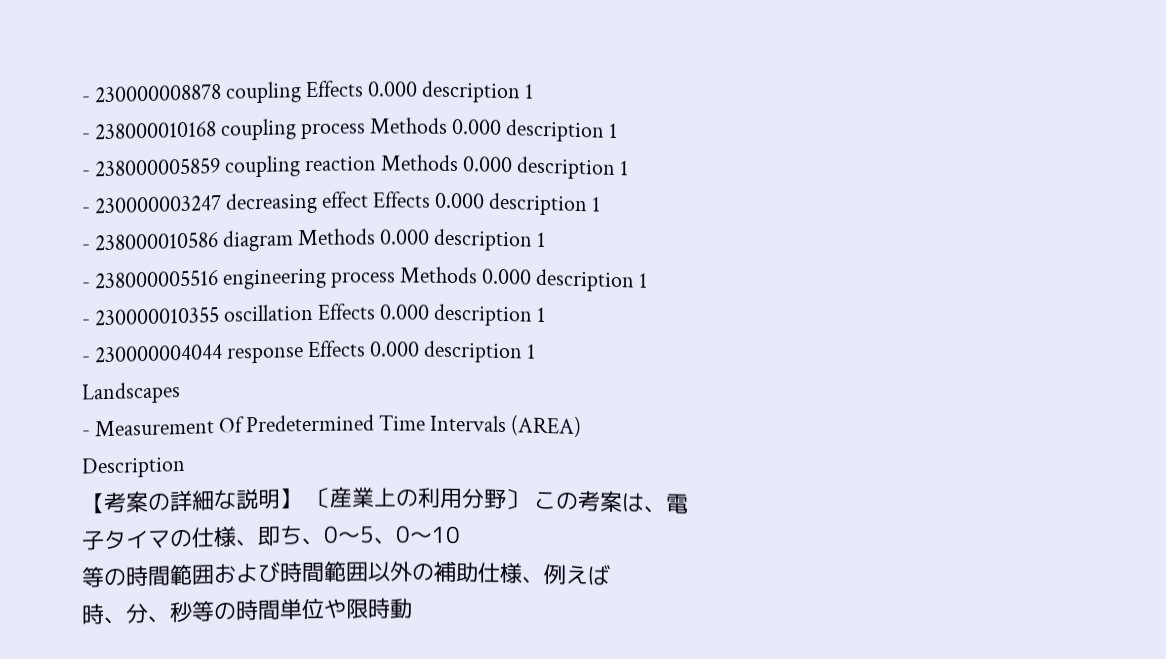- 230000008878 coupling Effects 0.000 description 1
- 238000010168 coupling process Methods 0.000 description 1
- 238000005859 coupling reaction Methods 0.000 description 1
- 230000003247 decreasing effect Effects 0.000 description 1
- 238000010586 diagram Methods 0.000 description 1
- 238000005516 engineering process Methods 0.000 description 1
- 230000010355 oscillation Effects 0.000 description 1
- 230000004044 response Effects 0.000 description 1
Landscapes
- Measurement Of Predetermined Time Intervals (AREA)
Description
【考案の詳細な説明】 〔産業上の利用分野〕 この考案は、電子タイマの仕様、即ち、0〜5、0〜10
等の時間範囲および時間範囲以外の補助仕様、例えば
時、分、秒等の時間単位や限時動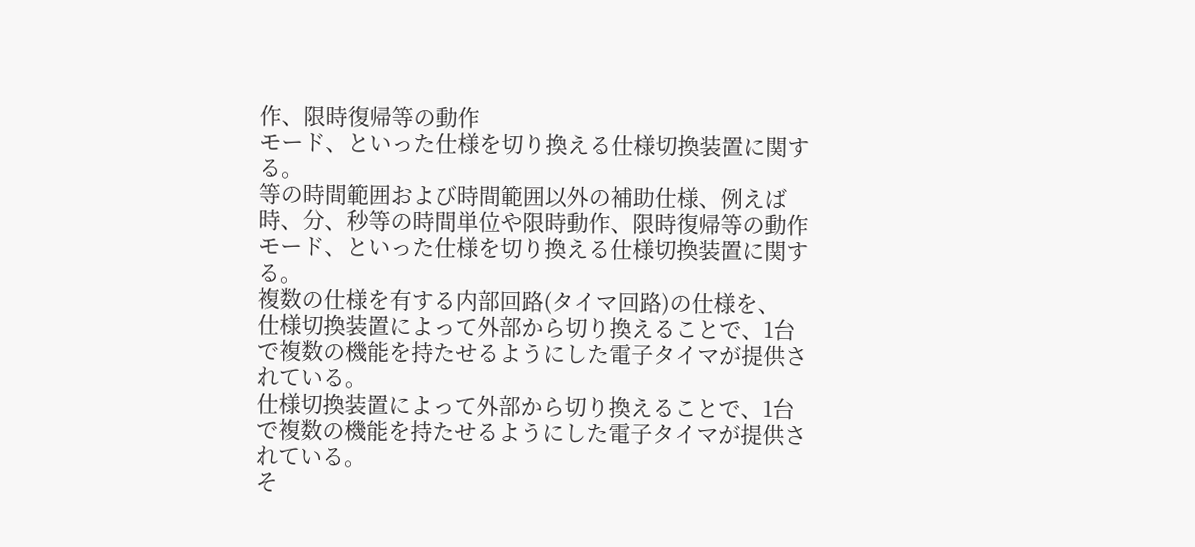作、限時復帰等の動作
モード、といった仕様を切り換える仕様切換装置に関す
る。
等の時間範囲および時間範囲以外の補助仕様、例えば
時、分、秒等の時間単位や限時動作、限時復帰等の動作
モード、といった仕様を切り換える仕様切換装置に関す
る。
複数の仕様を有する内部回路(タイマ回路)の仕様を、
仕様切換装置によって外部から切り換えることで、1台
で複数の機能を持たせるようにした電子タイマが提供さ
れている。
仕様切換装置によって外部から切り換えることで、1台
で複数の機能を持たせるようにした電子タイマが提供さ
れている。
そ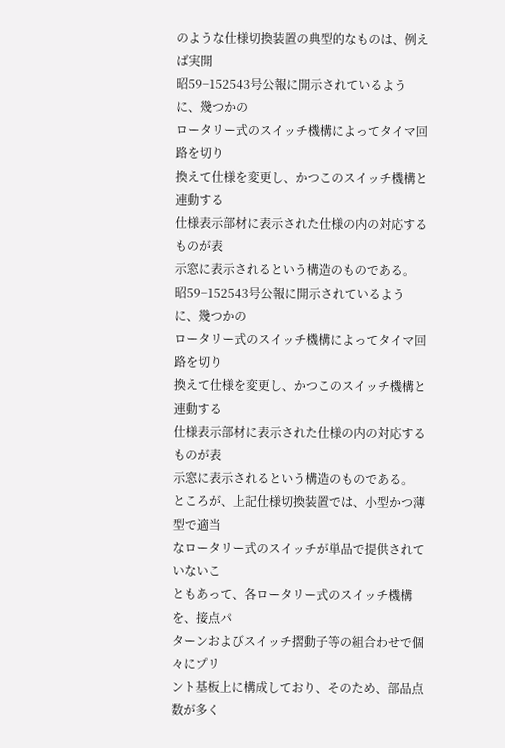のような仕様切換装置の典型的なものは、例えば実開
昭59−152543号公報に開示されているように、幾つかの
ロータリー式のスイッチ機構によってタイマ回路を切り
換えて仕様を変更し、かつこのスイッチ機構と連動する
仕様表示部材に表示された仕様の内の対応するものが表
示窓に表示されるという構造のものである。
昭59−152543号公報に開示されているように、幾つかの
ロータリー式のスイッチ機構によってタイマ回路を切り
換えて仕様を変更し、かつこのスイッチ機構と連動する
仕様表示部材に表示された仕様の内の対応するものが表
示窓に表示されるという構造のものである。
ところが、上記仕様切換装置では、小型かつ薄型で適当
なロータリー式のスイッチが単品で提供されていないこ
ともあって、各ロータリー式のスイッチ機構を、接点パ
ターンおよびスイッチ摺動子等の組合わせで個々にプリ
ント基板上に構成しており、そのため、部品点数が多く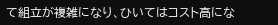て組立が複雑になり、ひいてはコスト高にな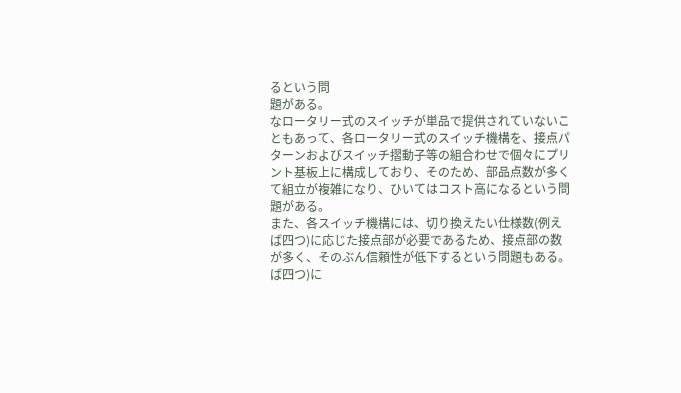るという問
題がある。
なロータリー式のスイッチが単品で提供されていないこ
ともあって、各ロータリー式のスイッチ機構を、接点パ
ターンおよびスイッチ摺動子等の組合わせで個々にプリ
ント基板上に構成しており、そのため、部品点数が多く
て組立が複雑になり、ひいてはコスト高になるという問
題がある。
また、各スイッチ機構には、切り換えたい仕様数(例え
ば四つ)に応じた接点部が必要であるため、接点部の数
が多く、そのぶん信頼性が低下するという問題もある。
ば四つ)に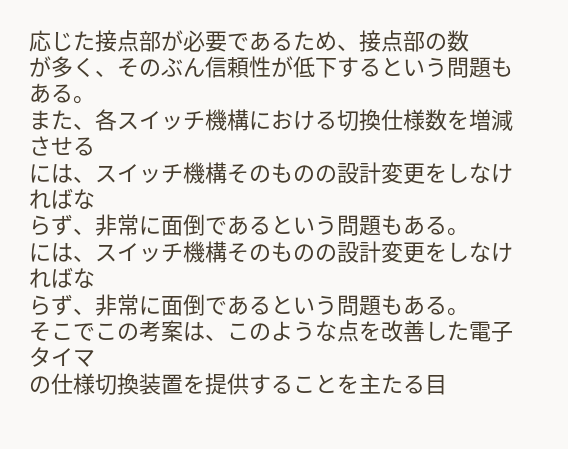応じた接点部が必要であるため、接点部の数
が多く、そのぶん信頼性が低下するという問題もある。
また、各スイッチ機構における切換仕様数を増減させる
には、スイッチ機構そのものの設計変更をしなければな
らず、非常に面倒であるという問題もある。
には、スイッチ機構そのものの設計変更をしなければな
らず、非常に面倒であるという問題もある。
そこでこの考案は、このような点を改善した電子タイマ
の仕様切換装置を提供することを主たる目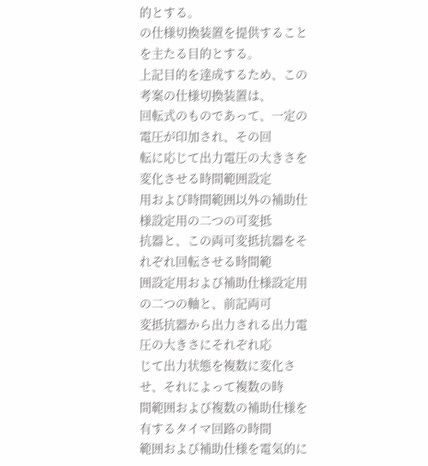的とする。
の仕様切換装置を提供することを主たる目的とする。
上記目的を達成するため、この考案の仕様切換装置は、
回転式のものであって、一定の電圧が印加され、その回
転に応じて出力電圧の大きさを変化させる時間範囲設定
用および時間範囲以外の補助仕様設定用の二つの可変抵
抗器と、この両可変抵抗器をそれぞれ回転させる時間範
囲設定用および補助仕様設定用の二つの軸と、前記両可
変抵抗器から出力される出力電圧の大きさにそれぞれ応
じて出力状態を複数に変化させ、それによって複数の時
間範囲および複数の補助仕様を有するタイマ回路の時間
範囲および補助仕様を電気的に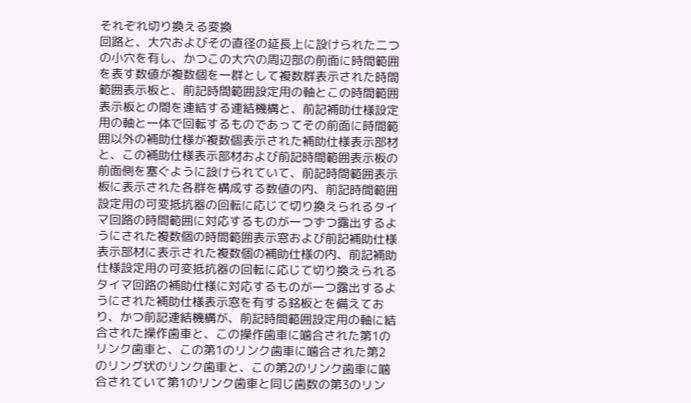それぞれ切り換える変換
回路と、大穴およびその直径の延長上に設けられた二つ
の小穴を有し、かつこの大穴の周辺部の前面に時間範囲
を表す数値が複数個を一群として複数群表示された時間
範囲表示板と、前記時間範囲設定用の軸とこの時間範囲
表示板との間を連結する連結機構と、前記補助仕様設定
用の軸と一体で回転するものであってその前面に時間範
囲以外の補助仕様が複数個表示された補助仕様表示部材
と、この補助仕様表示部材および前記時間範囲表示板の
前面側を塞ぐように設けられていて、前記時間範囲表示
板に表示された各群を構成する数値の内、前記時間範囲
設定用の可変抵抗器の回転に応じて切り換えられるタイ
マ回路の時間範囲に対応するものが一つずつ露出するよ
うにされた複数個の時間範囲表示窓および前記補助仕様
表示部材に表示された複数個の補助仕様の内、前記補助
仕様設定用の可変抵抗器の回転に応じて切り換えられる
タイマ回路の補助仕様に対応するものが一つ露出するよ
うにされた補助仕様表示窓を有する銘板とを備えてお
り、かつ前記連結機構が、前記時間範囲設定用の軸に結
合された操作歯車と、この操作歯車に噛合された第1の
リンク歯車と、この第1のリンク歯車に噛合された第2
のリング状のリンク歯車と、この第2のリンク歯車に噛
合されていて第1のリンク歯車と同じ歯数の第3のリン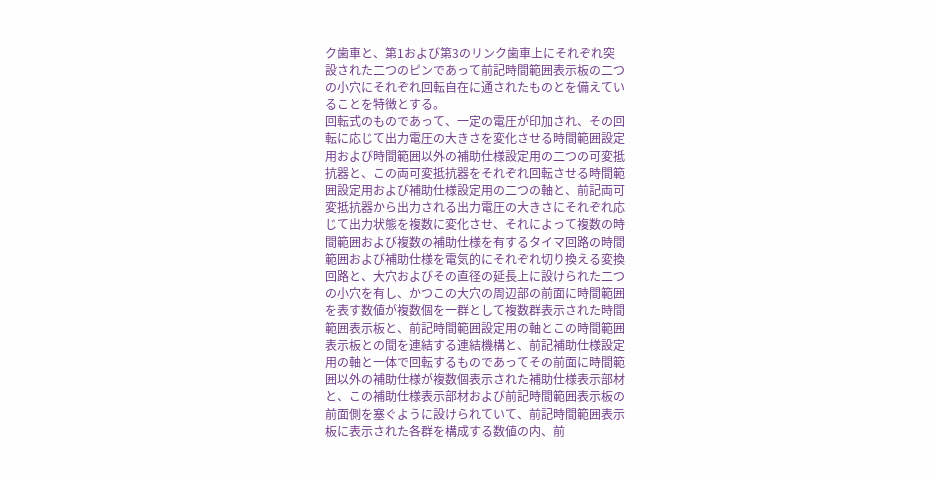ク歯車と、第1および第3のリンク歯車上にそれぞれ突
設された二つのピンであって前記時間範囲表示板の二つ
の小穴にそれぞれ回転自在に通されたものとを備えてい
ることを特徴とする。
回転式のものであって、一定の電圧が印加され、その回
転に応じて出力電圧の大きさを変化させる時間範囲設定
用および時間範囲以外の補助仕様設定用の二つの可変抵
抗器と、この両可変抵抗器をそれぞれ回転させる時間範
囲設定用および補助仕様設定用の二つの軸と、前記両可
変抵抗器から出力される出力電圧の大きさにそれぞれ応
じて出力状態を複数に変化させ、それによって複数の時
間範囲および複数の補助仕様を有するタイマ回路の時間
範囲および補助仕様を電気的にそれぞれ切り換える変換
回路と、大穴およびその直径の延長上に設けられた二つ
の小穴を有し、かつこの大穴の周辺部の前面に時間範囲
を表す数値が複数個を一群として複数群表示された時間
範囲表示板と、前記時間範囲設定用の軸とこの時間範囲
表示板との間を連結する連結機構と、前記補助仕様設定
用の軸と一体で回転するものであってその前面に時間範
囲以外の補助仕様が複数個表示された補助仕様表示部材
と、この補助仕様表示部材および前記時間範囲表示板の
前面側を塞ぐように設けられていて、前記時間範囲表示
板に表示された各群を構成する数値の内、前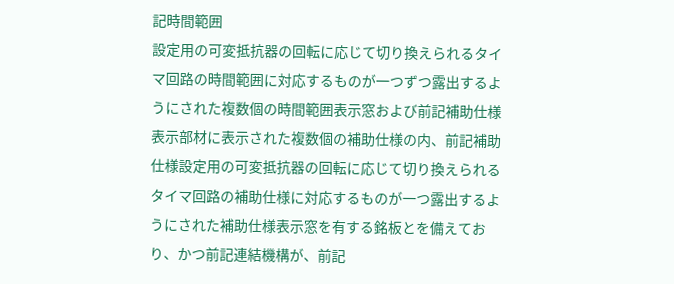記時間範囲
設定用の可変抵抗器の回転に応じて切り換えられるタイ
マ回路の時間範囲に対応するものが一つずつ露出するよ
うにされた複数個の時間範囲表示窓および前記補助仕様
表示部材に表示された複数個の補助仕様の内、前記補助
仕様設定用の可変抵抗器の回転に応じて切り換えられる
タイマ回路の補助仕様に対応するものが一つ露出するよ
うにされた補助仕様表示窓を有する銘板とを備えてお
り、かつ前記連結機構が、前記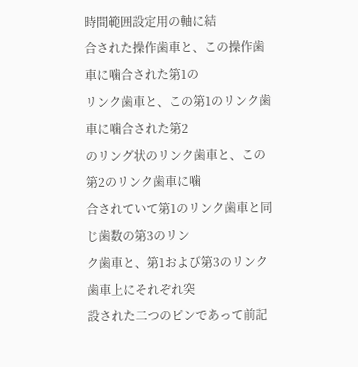時間範囲設定用の軸に結
合された操作歯車と、この操作歯車に噛合された第1の
リンク歯車と、この第1のリンク歯車に噛合された第2
のリング状のリンク歯車と、この第2のリンク歯車に噛
合されていて第1のリンク歯車と同じ歯数の第3のリン
ク歯車と、第1および第3のリンク歯車上にそれぞれ突
設された二つのピンであって前記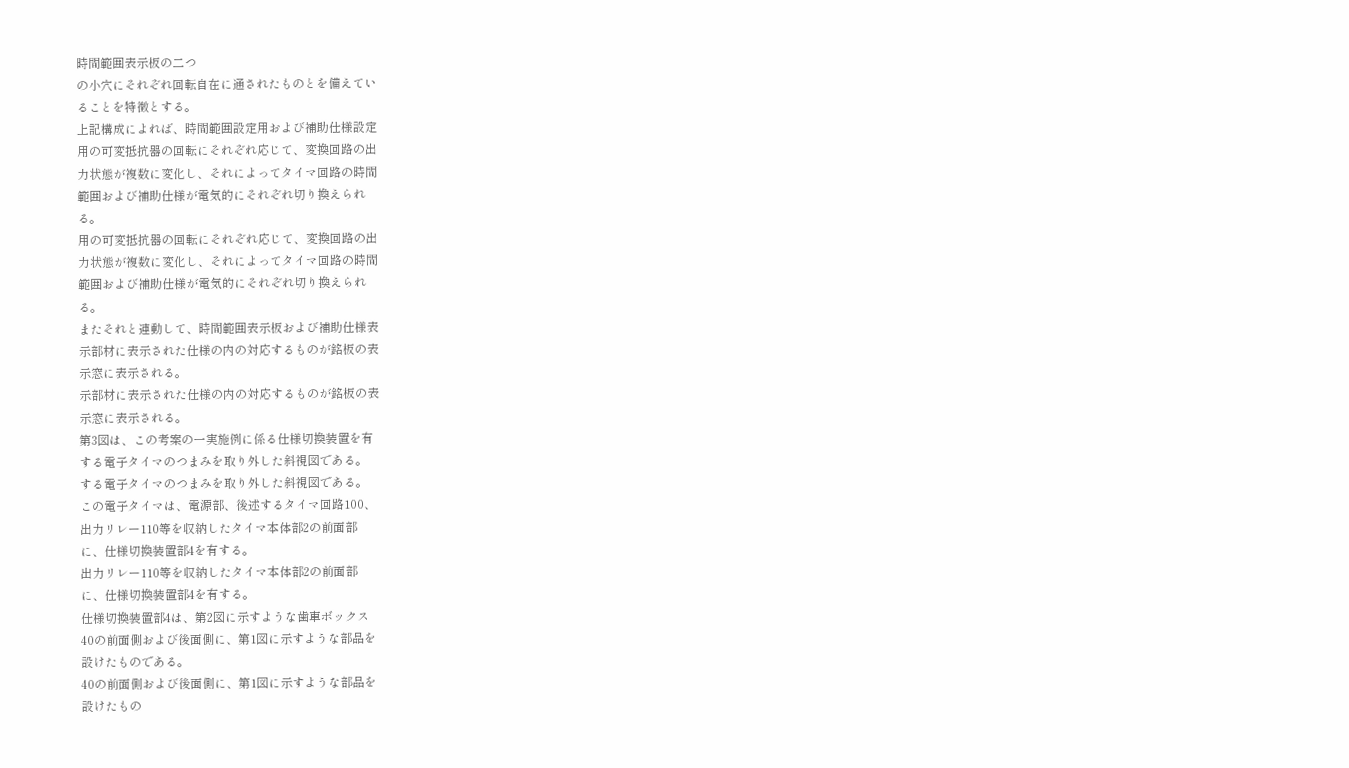時間範囲表示板の二つ
の小穴にそれぞれ回転自在に通されたものとを備えてい
ることを特徴とする。
上記構成によれば、時間範囲設定用および補助仕様設定
用の可変抵抗器の回転にそれぞれ応じて、変換回路の出
力状態が複数に変化し、それによってタイマ回路の時間
範囲および補助仕様が電気的にそれぞれ切り換えられ
る。
用の可変抵抗器の回転にそれぞれ応じて、変換回路の出
力状態が複数に変化し、それによってタイマ回路の時間
範囲および補助仕様が電気的にそれぞれ切り換えられ
る。
またそれと連動して、時間範囲表示板および補助仕様表
示部材に表示された仕様の内の対応するものが銘板の表
示窓に表示される。
示部材に表示された仕様の内の対応するものが銘板の表
示窓に表示される。
第3図は、この考案の一実施例に係る仕様切換装置を有
する電子タイマのつまみを取り外した斜視図である。
する電子タイマのつまみを取り外した斜視図である。
この電子タイマは、電源部、後述するタイマ回路100、
出力リレー110等を収納したタイマ本体部2の前面部
に、仕様切換装置部4を有する。
出力リレー110等を収納したタイマ本体部2の前面部
に、仕様切換装置部4を有する。
仕様切換装置部4は、第2図に示すような歯車ボックス
40の前面側および後面側に、第1図に示すような部品を
設けたものである。
40の前面側および後面側に、第1図に示すような部品を
設けたもの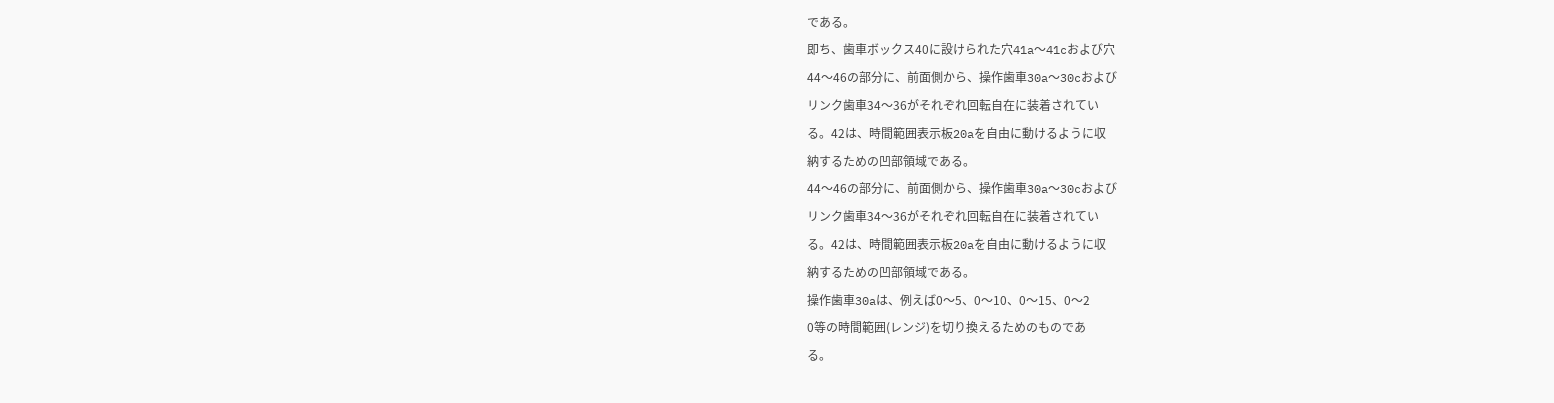である。
即ち、歯車ボックス40に設けられた穴41a〜41cおよび穴
44〜46の部分に、前面側から、操作歯車30a〜30cおよび
リンク歯車34〜36がそれぞれ回転自在に装着されてい
る。42は、時間範囲表示板20aを自由に動けるように収
納するための凹部領域である。
44〜46の部分に、前面側から、操作歯車30a〜30cおよび
リンク歯車34〜36がそれぞれ回転自在に装着されてい
る。42は、時間範囲表示板20aを自由に動けるように収
納するための凹部領域である。
操作歯車30aは、例えば0〜5、0〜10、0〜15、0〜2
0等の時間範囲(レンジ)を切り換えるためのものであ
る。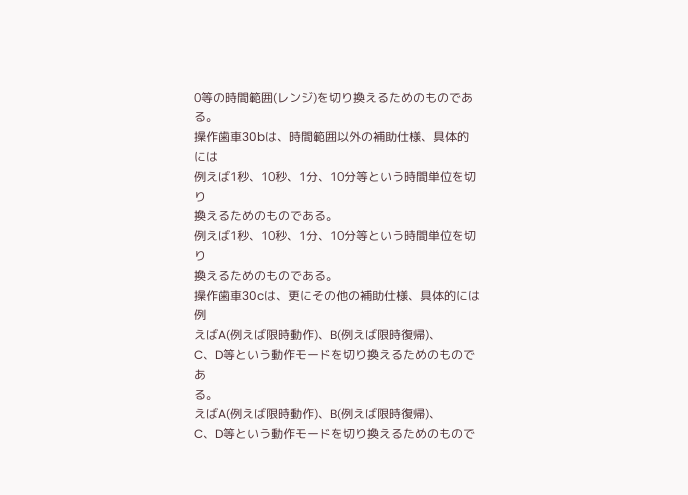0等の時間範囲(レンジ)を切り換えるためのものであ
る。
操作歯車30bは、時間範囲以外の補助仕様、具体的には
例えば1秒、10秒、1分、10分等という時間単位を切り
換えるためのものである。
例えば1秒、10秒、1分、10分等という時間単位を切り
換えるためのものである。
操作歯車30cは、更にその他の補助仕様、具体的には例
えばA(例えば限時動作)、B(例えば限時復帰)、
C、D等という動作モードを切り換えるためのものであ
る。
えばA(例えば限時動作)、B(例えば限時復帰)、
C、D等という動作モードを切り換えるためのもので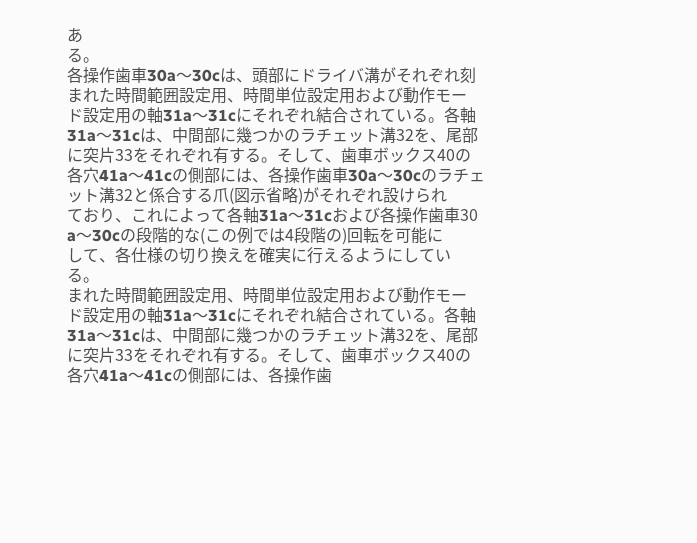あ
る。
各操作歯車30a〜30cは、頭部にドライバ溝がそれぞれ刻
まれた時間範囲設定用、時間単位設定用および動作モー
ド設定用の軸31a〜31cにそれぞれ結合されている。各軸
31a〜31cは、中間部に幾つかのラチェット溝32を、尾部
に突片33をそれぞれ有する。そして、歯車ボックス40の
各穴41a〜41cの側部には、各操作歯車30a〜30cのラチェ
ット溝32と係合する爪(図示省略)がそれぞれ設けられ
ており、これによって各軸31a〜31cおよび各操作歯車30
a〜30cの段階的な(この例では4段階の)回転を可能に
して、各仕様の切り換えを確実に行えるようにしてい
る。
まれた時間範囲設定用、時間単位設定用および動作モー
ド設定用の軸31a〜31cにそれぞれ結合されている。各軸
31a〜31cは、中間部に幾つかのラチェット溝32を、尾部
に突片33をそれぞれ有する。そして、歯車ボックス40の
各穴41a〜41cの側部には、各操作歯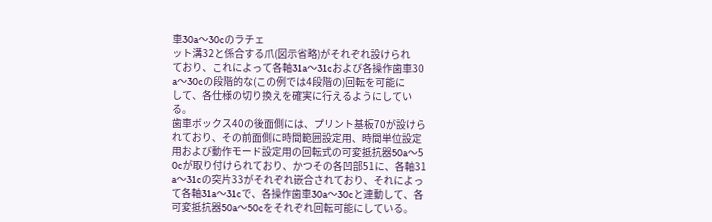車30a〜30cのラチェ
ット溝32と係合する爪(図示省略)がそれぞれ設けられ
ており、これによって各軸31a〜31cおよび各操作歯車30
a〜30cの段階的な(この例では4段階の)回転を可能に
して、各仕様の切り換えを確実に行えるようにしてい
る。
歯車ボックス40の後面側には、プリント基板70が設けら
れており、その前面側に時間範囲設定用、時間単位設定
用および動作モード設定用の回転式の可変抵抗器50a〜5
0cが取り付けられており、かつその各凹部51に、各軸31
a〜31cの突片33がそれぞれ嵌合されており、それによっ
て各軸31a〜31cで、各操作歯車30a〜30cと連動して、各
可変抵抗器50a〜50cをそれぞれ回転可能にしている。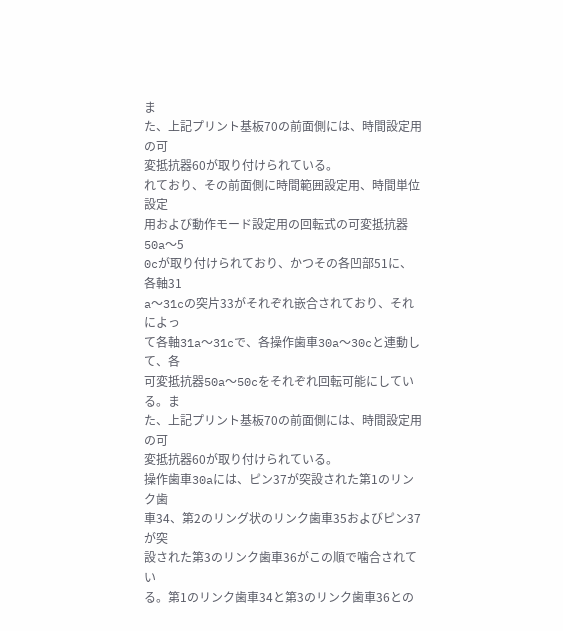ま
た、上記プリント基板70の前面側には、時間設定用の可
変抵抗器60が取り付けられている。
れており、その前面側に時間範囲設定用、時間単位設定
用および動作モード設定用の回転式の可変抵抗器50a〜5
0cが取り付けられており、かつその各凹部51に、各軸31
a〜31cの突片33がそれぞれ嵌合されており、それによっ
て各軸31a〜31cで、各操作歯車30a〜30cと連動して、各
可変抵抗器50a〜50cをそれぞれ回転可能にしている。ま
た、上記プリント基板70の前面側には、時間設定用の可
変抵抗器60が取り付けられている。
操作歯車30aには、ピン37が突設された第1のリンク歯
車34、第2のリング状のリンク歯車35およびピン37が突
設された第3のリンク歯車36がこの順で噛合されてい
る。第1のリンク歯車34と第3のリンク歯車36との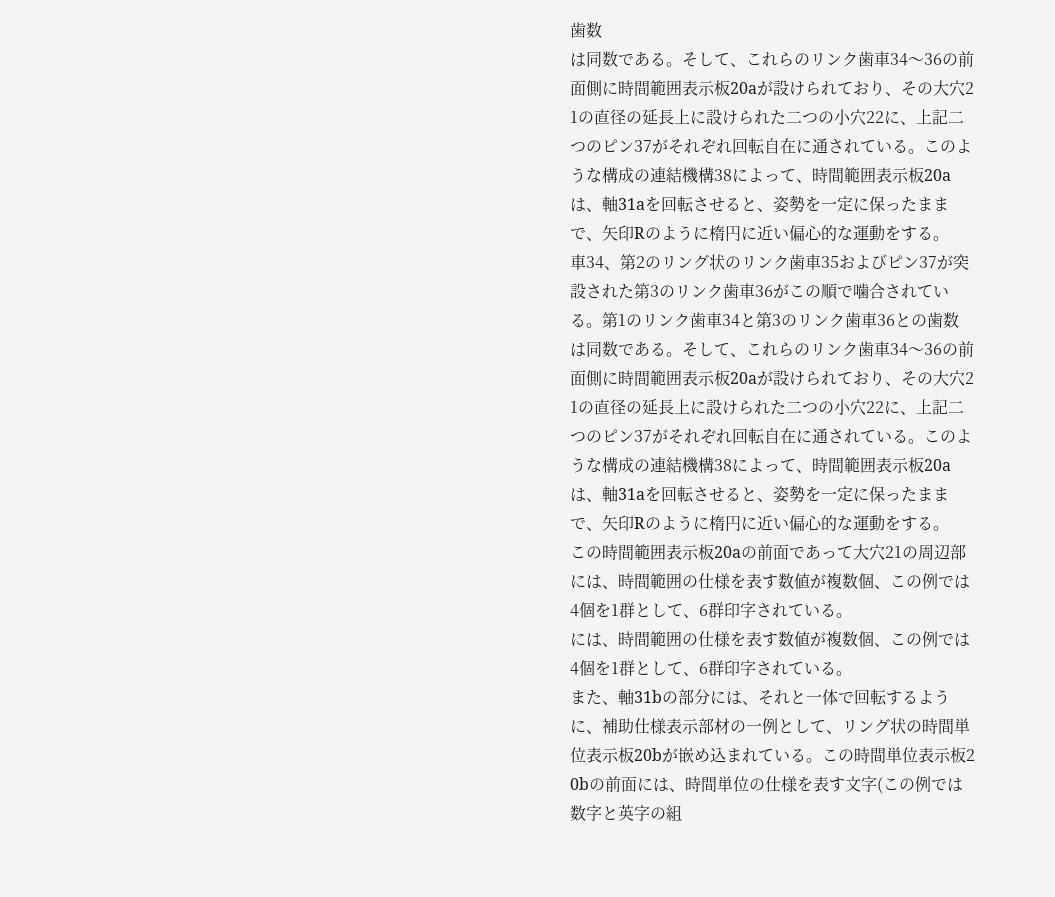歯数
は同数である。そして、これらのリンク歯車34〜36の前
面側に時間範囲表示板20aが設けられており、その大穴2
1の直径の延長上に設けられた二つの小穴22に、上記二
つのピン37がそれぞれ回転自在に通されている。このよ
うな構成の連結機構38によって、時間範囲表示板20a
は、軸31aを回転させると、姿勢を一定に保ったまま
で、矢印Rのように楕円に近い偏心的な運動をする。
車34、第2のリング状のリンク歯車35およびピン37が突
設された第3のリンク歯車36がこの順で噛合されてい
る。第1のリンク歯車34と第3のリンク歯車36との歯数
は同数である。そして、これらのリンク歯車34〜36の前
面側に時間範囲表示板20aが設けられており、その大穴2
1の直径の延長上に設けられた二つの小穴22に、上記二
つのピン37がそれぞれ回転自在に通されている。このよ
うな構成の連結機構38によって、時間範囲表示板20a
は、軸31aを回転させると、姿勢を一定に保ったまま
で、矢印Rのように楕円に近い偏心的な運動をする。
この時間範囲表示板20aの前面であって大穴21の周辺部
には、時間範囲の仕様を表す数値が複数個、この例では
4個を1群として、6群印字されている。
には、時間範囲の仕様を表す数値が複数個、この例では
4個を1群として、6群印字されている。
また、軸31bの部分には、それと一体で回転するよう
に、補助仕様表示部材の一例として、リング状の時間単
位表示板20bが嵌め込まれている。この時間単位表示板2
0bの前面には、時間単位の仕様を表す文字(この例では
数字と英字の組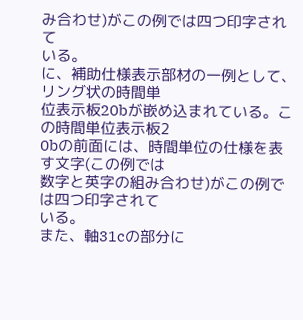み合わせ)がこの例では四つ印字されて
いる。
に、補助仕様表示部材の一例として、リング状の時間単
位表示板20bが嵌め込まれている。この時間単位表示板2
0bの前面には、時間単位の仕様を表す文字(この例では
数字と英字の組み合わせ)がこの例では四つ印字されて
いる。
また、軸31cの部分に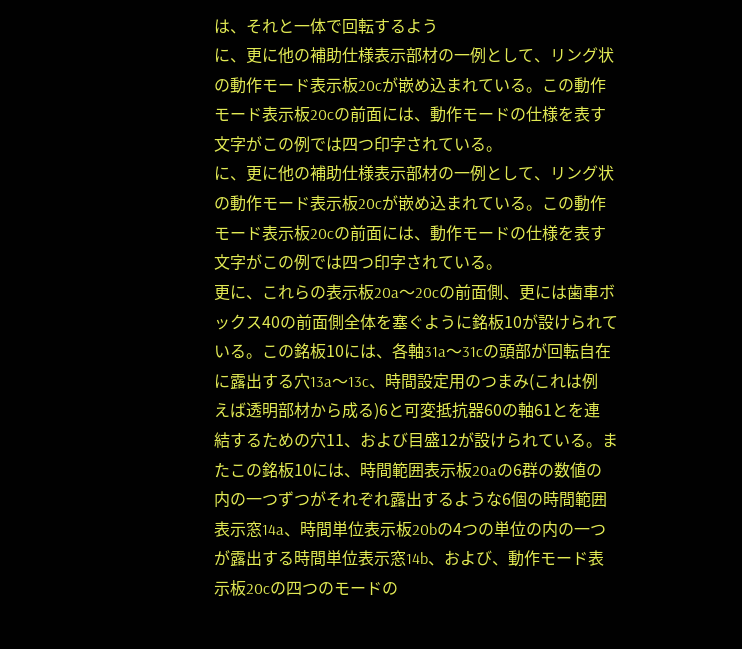は、それと一体で回転するよう
に、更に他の補助仕様表示部材の一例として、リング状
の動作モード表示板20cが嵌め込まれている。この動作
モード表示板20cの前面には、動作モードの仕様を表す
文字がこの例では四つ印字されている。
に、更に他の補助仕様表示部材の一例として、リング状
の動作モード表示板20cが嵌め込まれている。この動作
モード表示板20cの前面には、動作モードの仕様を表す
文字がこの例では四つ印字されている。
更に、これらの表示板20a〜20cの前面側、更には歯車ボ
ックス40の前面側全体を塞ぐように銘板10が設けられて
いる。この銘板10には、各軸31a〜31cの頭部が回転自在
に露出する穴13a〜13c、時間設定用のつまみ(これは例
えば透明部材から成る)6と可変抵抗器60の軸61とを連
結するための穴11、および目盛12が設けられている。ま
たこの銘板10には、時間範囲表示板20aの6群の数値の
内の一つずつがそれぞれ露出するような6個の時間範囲
表示窓14a、時間単位表示板20bの4つの単位の内の一つ
が露出する時間単位表示窓14b、および、動作モード表
示板20cの四つのモードの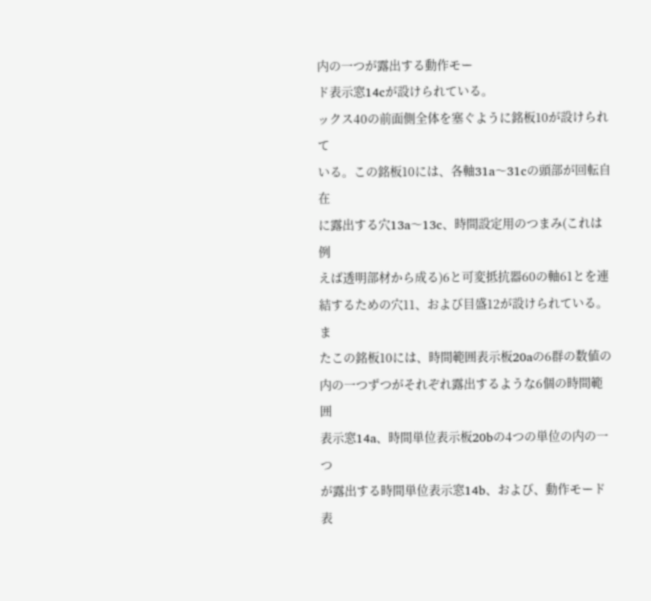内の一つが露出する動作モー
ド表示窓14cが設けられている。
ックス40の前面側全体を塞ぐように銘板10が設けられて
いる。この銘板10には、各軸31a〜31cの頭部が回転自在
に露出する穴13a〜13c、時間設定用のつまみ(これは例
えば透明部材から成る)6と可変抵抗器60の軸61とを連
結するための穴11、および目盛12が設けられている。ま
たこの銘板10には、時間範囲表示板20aの6群の数値の
内の一つずつがそれぞれ露出するような6個の時間範囲
表示窓14a、時間単位表示板20bの4つの単位の内の一つ
が露出する時間単位表示窓14b、および、動作モード表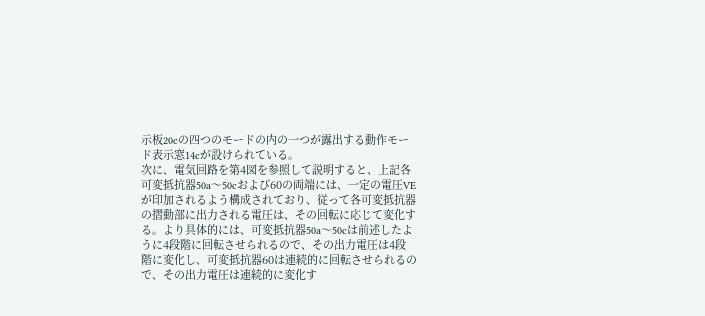示板20cの四つのモードの内の一つが露出する動作モー
ド表示窓14cが設けられている。
次に、電気回路を第4図を参照して説明すると、上記各
可変抵抗器50a〜50cおよび60の両端には、一定の電圧VE
が印加されるよう構成されており、従って各可変抵抗器
の摺動部に出力される電圧は、その回転に応じて変化す
る。より具体的には、可変抵抗器50a〜50cは前述したよ
うに4段階に回転させられるので、その出力電圧は4段
階に変化し、可変抵抗器60は連続的に回転させられるの
で、その出力電圧は連続的に変化す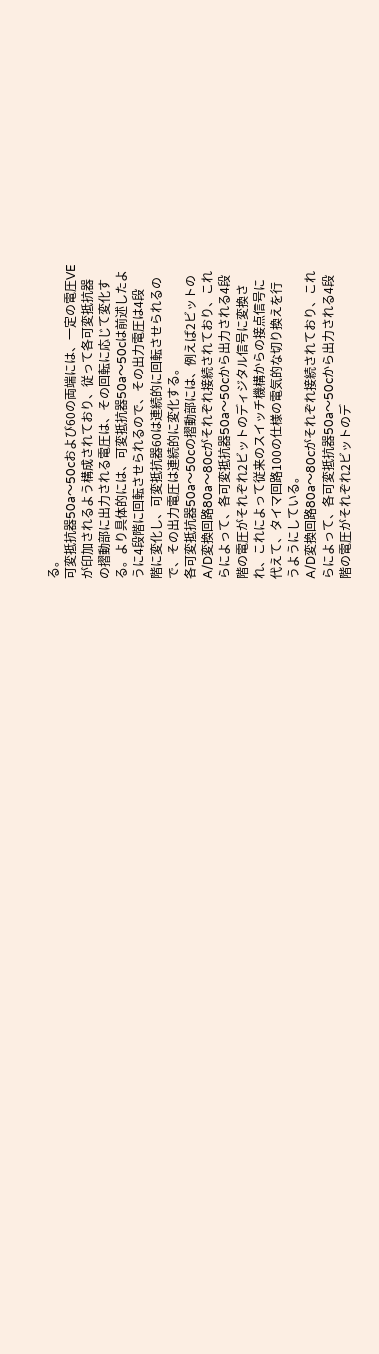る。
可変抵抗器50a〜50cおよび60の両端には、一定の電圧VE
が印加されるよう構成されており、従って各可変抵抗器
の摺動部に出力される電圧は、その回転に応じて変化す
る。より具体的には、可変抵抗器50a〜50cは前述したよ
うに4段階に回転させられるので、その出力電圧は4段
階に変化し、可変抵抗器60は連続的に回転させられるの
で、その出力電圧は連続的に変化する。
各可変抵抗器50a〜50cの摺動部には、例えば2ビットの
A/D変換回路80a〜80cがそれぞれ接続されており、これ
らによって、各可変抵抗器50a〜50cから出力される4段
階の電圧がそれぞれ2ビットのディジタル信号に変換さ
れ、これによって従来のスイッチ機構からの接点信号に
代えて、タイマ回路100の仕様の電気的な切り換えを行
うようにしている。
A/D変換回路80a〜80cがそれぞれ接続されており、これ
らによって、各可変抵抗器50a〜50cから出力される4段
階の電圧がそれぞれ2ビットのデ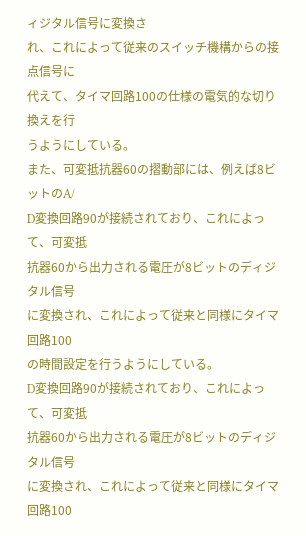ィジタル信号に変換さ
れ、これによって従来のスイッチ機構からの接点信号に
代えて、タイマ回路100の仕様の電気的な切り換えを行
うようにしている。
また、可変抵抗器60の摺動部には、例えば8ビットのA/
D変換回路90が接続されており、これによって、可変抵
抗器60から出力される電圧が8ビットのディジタル信号
に変換され、これによって従来と同様にタイマ回路100
の時間設定を行うようにしている。
D変換回路90が接続されており、これによって、可変抵
抗器60から出力される電圧が8ビットのディジタル信号
に変換され、これによって従来と同様にタイマ回路100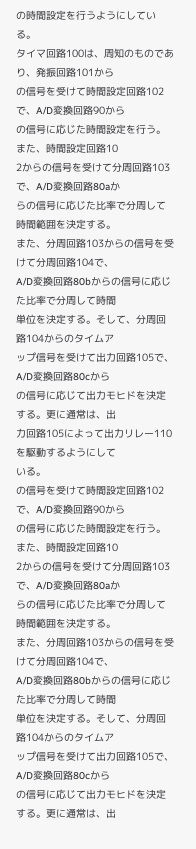の時間設定を行うようにしている。
タイマ回路100は、周知のものであり、発振回路101から
の信号を受けて時間設定回路102で、A/D変換回路90から
の信号に応じた時間設定を行う。また、時間設定回路10
2からの信号を受けて分周回路103で、A/D変換回路80aか
らの信号に応じた比率で分周して時間範囲を決定する。
また、分周回路103からの信号を受けて分周回路104で、
A/D変換回路80bからの信号に応じた比率で分周して時間
単位を決定する。そして、分周回路104からのタイムア
ップ信号を受けて出力回路105で、A/D変換回路80cから
の信号に応じて出力モヒドを決定する。更に通常は、出
力回路105によって出力リレー110を駆動するようにして
いる。
の信号を受けて時間設定回路102で、A/D変換回路90から
の信号に応じた時間設定を行う。また、時間設定回路10
2からの信号を受けて分周回路103で、A/D変換回路80aか
らの信号に応じた比率で分周して時間範囲を決定する。
また、分周回路103からの信号を受けて分周回路104で、
A/D変換回路80bからの信号に応じた比率で分周して時間
単位を決定する。そして、分周回路104からのタイムア
ップ信号を受けて出力回路105で、A/D変換回路80cから
の信号に応じて出力モヒドを決定する。更に通常は、出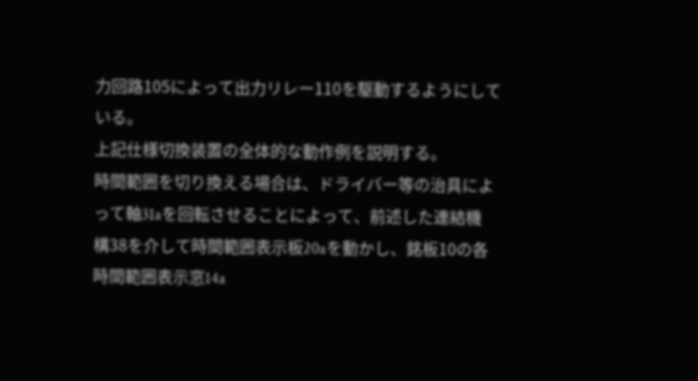力回路105によって出力リレー110を駆動するようにして
いる。
上記仕様切換装置の全体的な動作例を説明する。
時間範囲を切り換える場合は、ドライバー等の治具によ
って軸31aを回転させることによって、前述した連結機
構38を介して時間範囲表示板20aを動かし、銘板10の各
時間範囲表示窓14a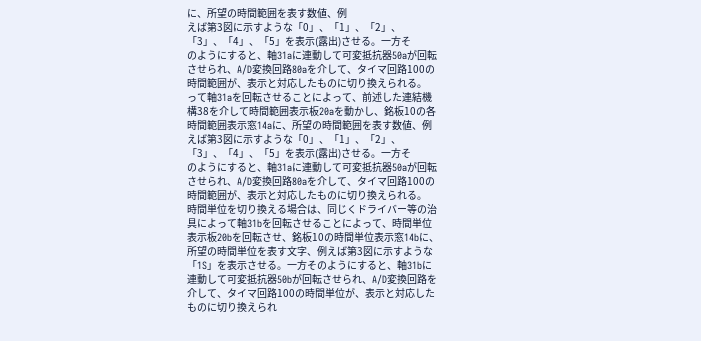に、所望の時間範囲を表す数値、例
えば第3図に示すような「0」、「1」、「2」、
「3」、「4」、「5」を表示(露出)させる。一方そ
のようにすると、軸31aに連動して可変抵抗器50aが回転
させられ、A/D変換回路80aを介して、タイマ回路100の
時間範囲が、表示と対応したものに切り換えられる。
って軸31aを回転させることによって、前述した連結機
構38を介して時間範囲表示板20aを動かし、銘板10の各
時間範囲表示窓14aに、所望の時間範囲を表す数値、例
えば第3図に示すような「0」、「1」、「2」、
「3」、「4」、「5」を表示(露出)させる。一方そ
のようにすると、軸31aに連動して可変抵抗器50aが回転
させられ、A/D変換回路80aを介して、タイマ回路100の
時間範囲が、表示と対応したものに切り換えられる。
時間単位を切り換える場合は、同じくドライバー等の治
具によって軸31bを回転させることによって、時間単位
表示板20bを回転させ、銘板10の時間単位表示窓14bに、
所望の時間単位を表す文字、例えば第3図に示すような
「1S」を表示させる。一方そのようにすると、軸31bに
連動して可変抵抗器50bが回転させられ、A/D変換回路を
介して、タイマ回路100の時間単位が、表示と対応した
ものに切り換えられ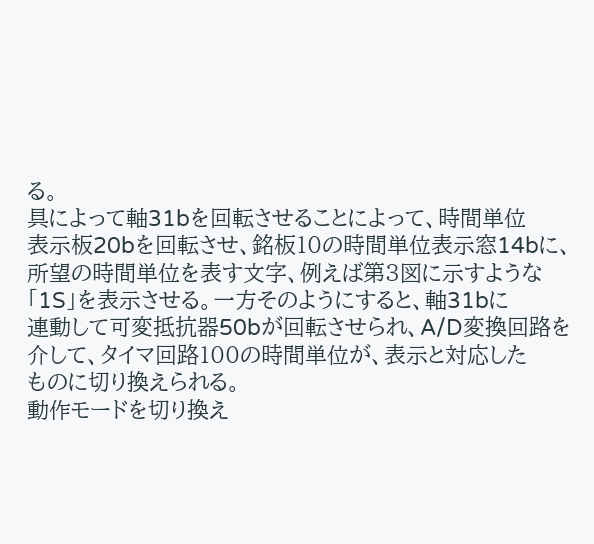る。
具によって軸31bを回転させることによって、時間単位
表示板20bを回転させ、銘板10の時間単位表示窓14bに、
所望の時間単位を表す文字、例えば第3図に示すような
「1S」を表示させる。一方そのようにすると、軸31bに
連動して可変抵抗器50bが回転させられ、A/D変換回路を
介して、タイマ回路100の時間単位が、表示と対応した
ものに切り換えられる。
動作モードを切り換え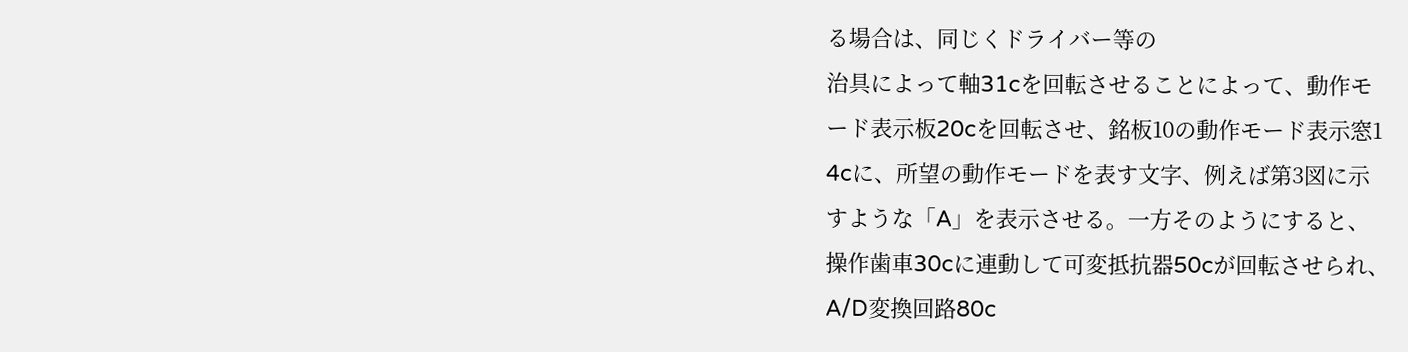る場合は、同じくドライバー等の
治具によって軸31cを回転させることによって、動作モ
ード表示板20cを回転させ、銘板10の動作モード表示窓1
4cに、所望の動作モードを表す文字、例えば第3図に示
すような「A」を表示させる。一方そのようにすると、
操作歯車30cに連動して可変抵抗器50cが回転させられ、
A/D変換回路80c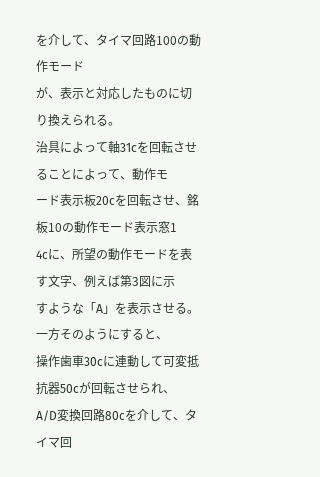を介して、タイマ回路100の動作モード
が、表示と対応したものに切り換えられる。
治具によって軸31cを回転させることによって、動作モ
ード表示板20cを回転させ、銘板10の動作モード表示窓1
4cに、所望の動作モードを表す文字、例えば第3図に示
すような「A」を表示させる。一方そのようにすると、
操作歯車30cに連動して可変抵抗器50cが回転させられ、
A/D変換回路80cを介して、タイマ回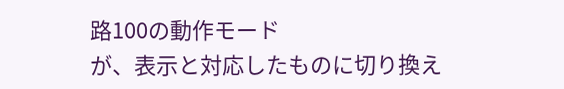路100の動作モード
が、表示と対応したものに切り換え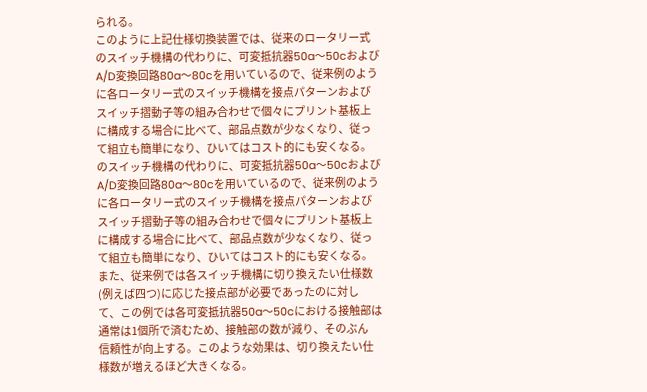られる。
このように上記仕様切換装置では、従来のロータリー式
のスイッチ機構の代わりに、可変抵抗器50a〜50cおよび
A/D変換回路80a〜80cを用いているので、従来例のよう
に各ロータリー式のスイッチ機構を接点パターンおよび
スイッチ摺動子等の組み合わせで個々にプリント基板上
に構成する場合に比べて、部品点数が少なくなり、従っ
て組立も簡単になり、ひいてはコスト的にも安くなる。
のスイッチ機構の代わりに、可変抵抗器50a〜50cおよび
A/D変換回路80a〜80cを用いているので、従来例のよう
に各ロータリー式のスイッチ機構を接点パターンおよび
スイッチ摺動子等の組み合わせで個々にプリント基板上
に構成する場合に比べて、部品点数が少なくなり、従っ
て組立も簡単になり、ひいてはコスト的にも安くなる。
また、従来例では各スイッチ機構に切り換えたい仕様数
(例えば四つ)に応じた接点部が必要であったのに対し
て、この例では各可変抵抗器50a〜50cにおける接触部は
通常は1個所で済むため、接触部の数が減り、そのぶん
信頼性が向上する。このような効果は、切り換えたい仕
様数が増えるほど大きくなる。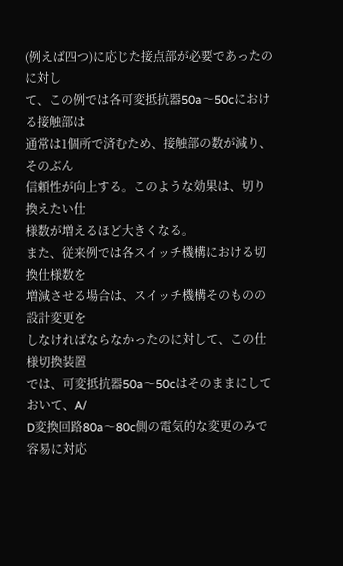(例えば四つ)に応じた接点部が必要であったのに対し
て、この例では各可変抵抗器50a〜50cにおける接触部は
通常は1個所で済むため、接触部の数が減り、そのぶん
信頼性が向上する。このような効果は、切り換えたい仕
様数が増えるほど大きくなる。
また、従来例では各スイッチ機構における切換仕様数を
増減させる場合は、スイッチ機構そのものの設計変更を
しなければならなかったのに対して、この仕様切換装置
では、可変抵抗器50a〜50cはそのままにしておいて、A/
D変換回路80a〜80c側の電気的な変更のみで容易に対応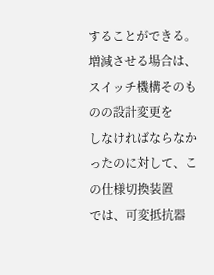することができる。
増減させる場合は、スイッチ機構そのものの設計変更を
しなければならなかったのに対して、この仕様切換装置
では、可変抵抗器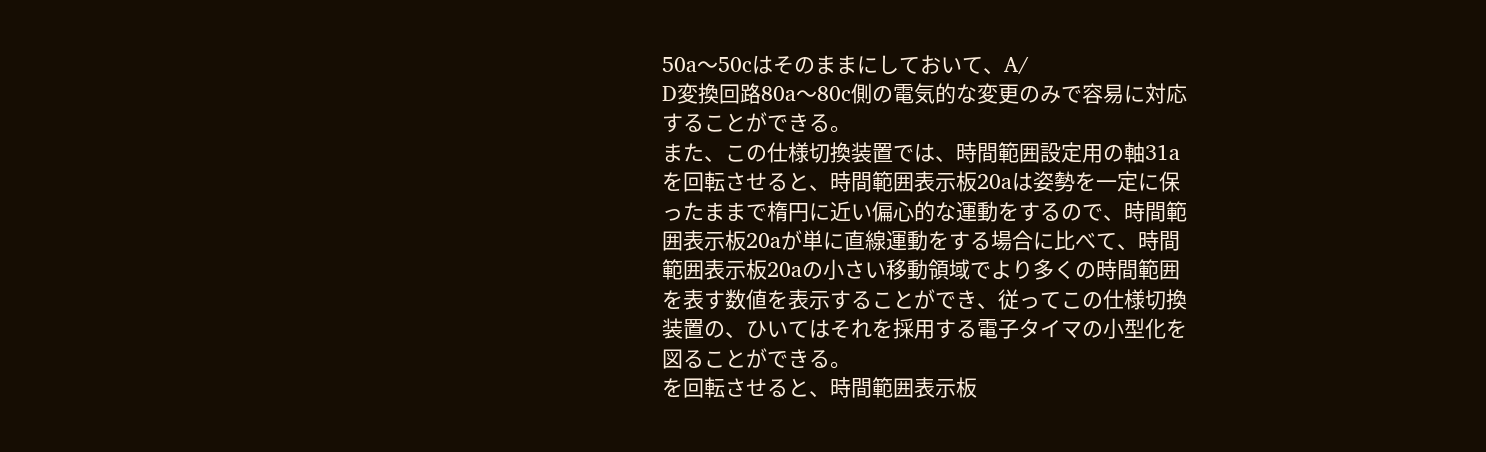50a〜50cはそのままにしておいて、A/
D変換回路80a〜80c側の電気的な変更のみで容易に対応
することができる。
また、この仕様切換装置では、時間範囲設定用の軸31a
を回転させると、時間範囲表示板20aは姿勢を一定に保
ったままで楕円に近い偏心的な運動をするので、時間範
囲表示板20aが単に直線運動をする場合に比べて、時間
範囲表示板20aの小さい移動領域でより多くの時間範囲
を表す数値を表示することができ、従ってこの仕様切換
装置の、ひいてはそれを採用する電子タイマの小型化を
図ることができる。
を回転させると、時間範囲表示板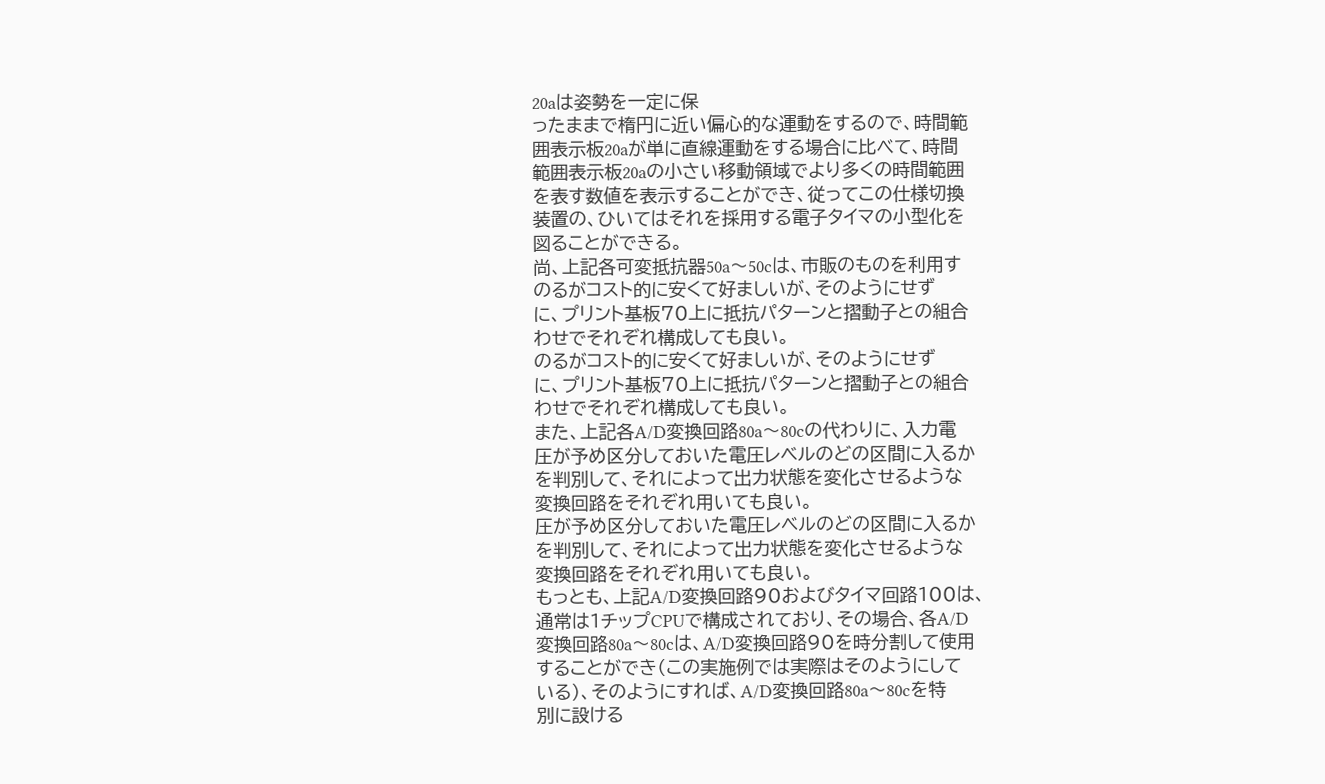20aは姿勢を一定に保
ったままで楕円に近い偏心的な運動をするので、時間範
囲表示板20aが単に直線運動をする場合に比べて、時間
範囲表示板20aの小さい移動領域でより多くの時間範囲
を表す数値を表示することができ、従ってこの仕様切換
装置の、ひいてはそれを採用する電子タイマの小型化を
図ることができる。
尚、上記各可変抵抗器50a〜50cは、市販のものを利用す
のるがコスト的に安くて好ましいが、そのようにせず
に、プリント基板70上に抵抗パターンと摺動子との組合
わせでそれぞれ構成しても良い。
のるがコスト的に安くて好ましいが、そのようにせず
に、プリント基板70上に抵抗パターンと摺動子との組合
わせでそれぞれ構成しても良い。
また、上記各A/D変換回路80a〜80cの代わりに、入力電
圧が予め区分しておいた電圧レベルのどの区間に入るか
を判別して、それによって出力状態を変化させるような
変換回路をそれぞれ用いても良い。
圧が予め区分しておいた電圧レベルのどの区間に入るか
を判別して、それによって出力状態を変化させるような
変換回路をそれぞれ用いても良い。
もっとも、上記A/D変換回路90およびタイマ回路100は、
通常は1チップCPUで構成されており、その場合、各A/D
変換回路80a〜80cは、A/D変換回路90を時分割して使用
することができ(この実施例では実際はそのようにして
いる)、そのようにすれば、A/D変換回路80a〜80cを特
別に設ける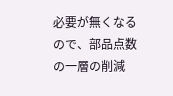必要が無くなるので、部品点数の一層の削減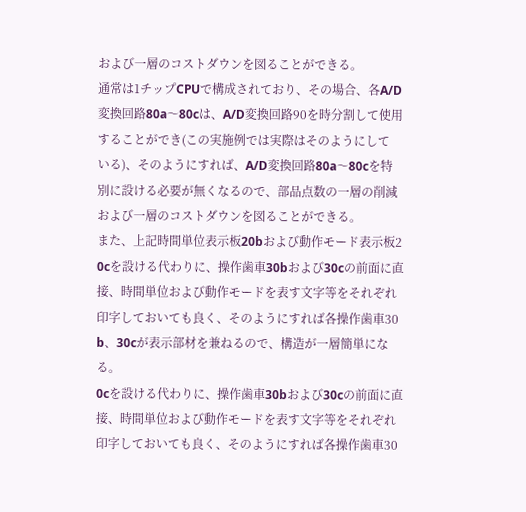および一層のコストダウンを図ることができる。
通常は1チップCPUで構成されており、その場合、各A/D
変換回路80a〜80cは、A/D変換回路90を時分割して使用
することができ(この実施例では実際はそのようにして
いる)、そのようにすれば、A/D変換回路80a〜80cを特
別に設ける必要が無くなるので、部品点数の一層の削減
および一層のコストダウンを図ることができる。
また、上記時間単位表示板20bおよび動作モード表示板2
0cを設ける代わりに、操作歯車30bおよび30cの前面に直
接、時間単位および動作モードを表す文字等をそれぞれ
印字しておいても良く、そのようにすれば各操作歯車30
b、30cが表示部材を兼ねるので、構造が一層簡単にな
る。
0cを設ける代わりに、操作歯車30bおよび30cの前面に直
接、時間単位および動作モードを表す文字等をそれぞれ
印字しておいても良く、そのようにすれば各操作歯車30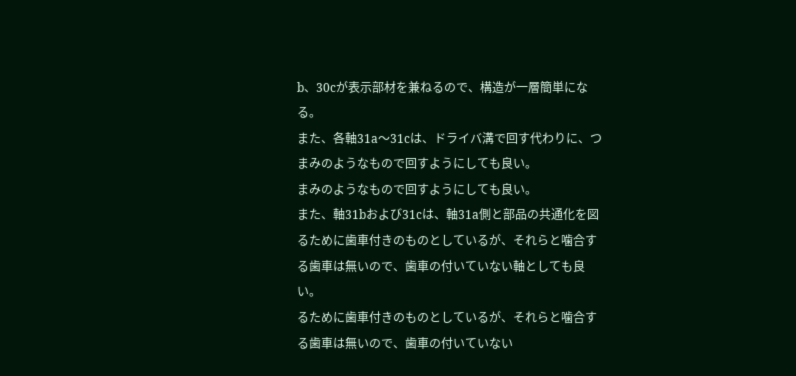b、30cが表示部材を兼ねるので、構造が一層簡単にな
る。
また、各軸31a〜31cは、ドライバ溝で回す代わりに、つ
まみのようなもので回すようにしても良い。
まみのようなもので回すようにしても良い。
また、軸31bおよび31cは、軸31a側と部品の共通化を図
るために歯車付きのものとしているが、それらと噛合す
る歯車は無いので、歯車の付いていない軸としても良
い。
るために歯車付きのものとしているが、それらと噛合す
る歯車は無いので、歯車の付いていない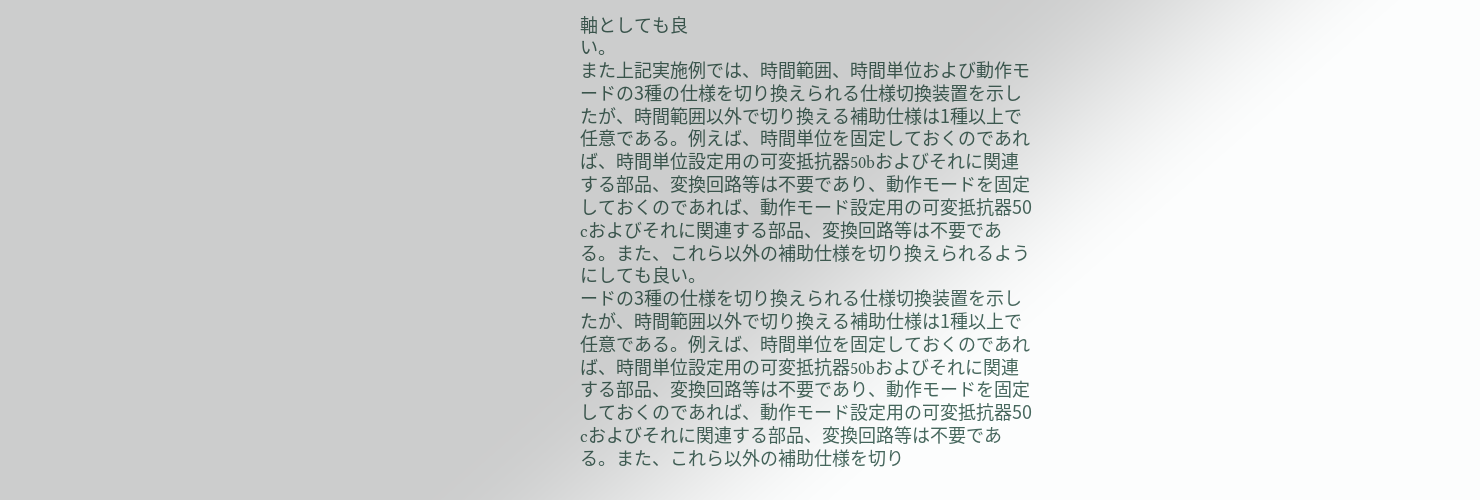軸としても良
い。
また上記実施例では、時間範囲、時間単位および動作モ
ードの3種の仕様を切り換えられる仕様切換装置を示し
たが、時間範囲以外で切り換える補助仕様は1種以上で
任意である。例えば、時間単位を固定しておくのであれ
ば、時間単位設定用の可変抵抗器50bおよびそれに関連
する部品、変換回路等は不要であり、動作モードを固定
しておくのであれば、動作モード設定用の可変抵抗器50
cおよびそれに関連する部品、変換回路等は不要であ
る。また、これら以外の補助仕様を切り換えられるよう
にしても良い。
ードの3種の仕様を切り換えられる仕様切換装置を示し
たが、時間範囲以外で切り換える補助仕様は1種以上で
任意である。例えば、時間単位を固定しておくのであれ
ば、時間単位設定用の可変抵抗器50bおよびそれに関連
する部品、変換回路等は不要であり、動作モードを固定
しておくのであれば、動作モード設定用の可変抵抗器50
cおよびそれに関連する部品、変換回路等は不要であ
る。また、これら以外の補助仕様を切り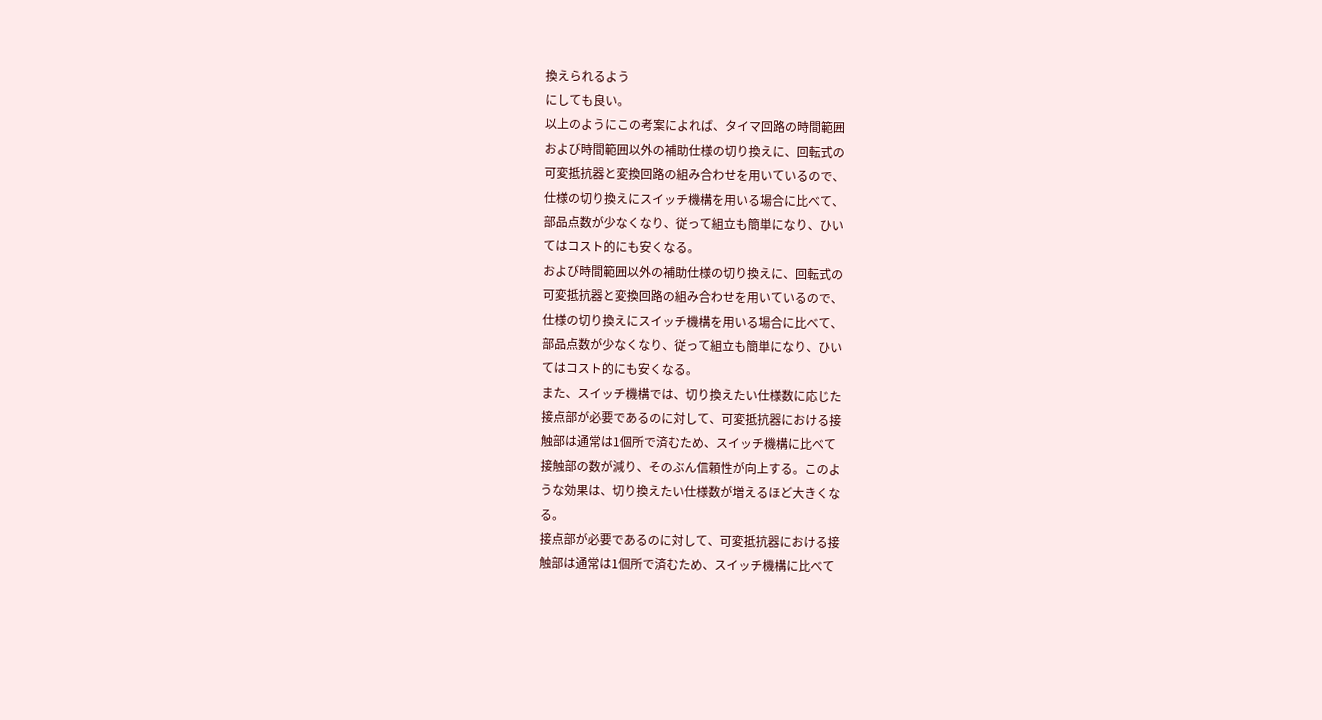換えられるよう
にしても良い。
以上のようにこの考案によれば、タイマ回路の時間範囲
および時間範囲以外の補助仕様の切り換えに、回転式の
可変抵抗器と変換回路の組み合わせを用いているので、
仕様の切り換えにスイッチ機構を用いる場合に比べて、
部品点数が少なくなり、従って組立も簡単になり、ひい
てはコスト的にも安くなる。
および時間範囲以外の補助仕様の切り換えに、回転式の
可変抵抗器と変換回路の組み合わせを用いているので、
仕様の切り換えにスイッチ機構を用いる場合に比べて、
部品点数が少なくなり、従って組立も簡単になり、ひい
てはコスト的にも安くなる。
また、スイッチ機構では、切り換えたい仕様数に応じた
接点部が必要であるのに対して、可変抵抗器における接
触部は通常は1個所で済むため、スイッチ機構に比べて
接触部の数が減り、そのぶん信頼性が向上する。このよ
うな効果は、切り換えたい仕様数が増えるほど大きくな
る。
接点部が必要であるのに対して、可変抵抗器における接
触部は通常は1個所で済むため、スイッチ機構に比べて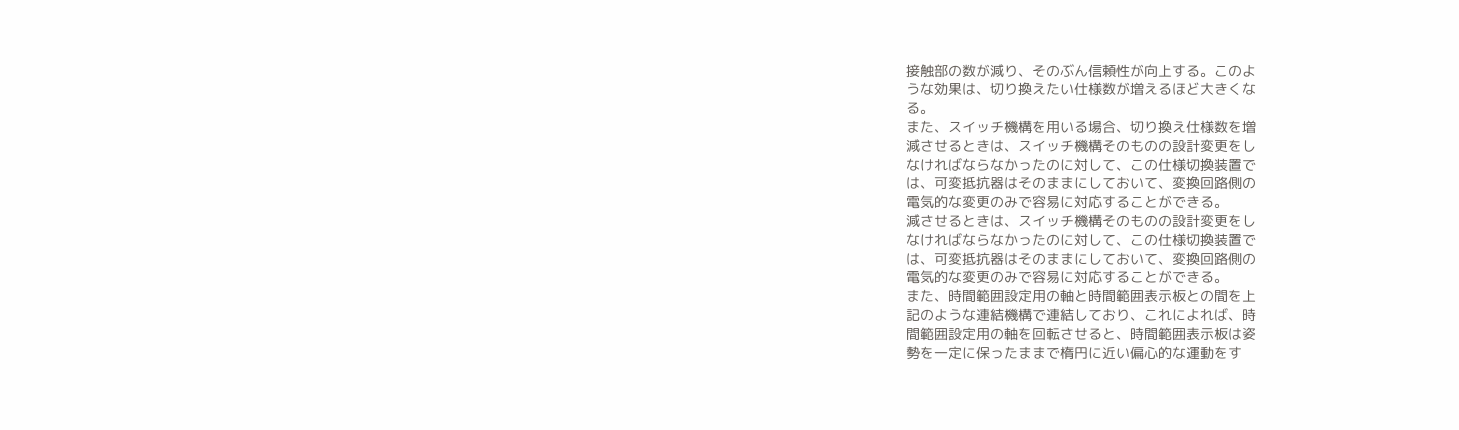接触部の数が減り、そのぶん信頼性が向上する。このよ
うな効果は、切り換えたい仕様数が増えるほど大きくな
る。
また、スイッチ機構を用いる場合、切り換え仕様数を増
減させるときは、スイッチ機構そのものの設計変更をし
なければならなかったのに対して、この仕様切換装置で
は、可変抵抗器はそのままにしておいて、変換回路側の
電気的な変更のみで容易に対応することができる。
減させるときは、スイッチ機構そのものの設計変更をし
なければならなかったのに対して、この仕様切換装置で
は、可変抵抗器はそのままにしておいて、変換回路側の
電気的な変更のみで容易に対応することができる。
また、時間範囲設定用の軸と時間範囲表示板との間を上
記のような連結機構で連結しており、これによれば、時
間範囲設定用の軸を回転させると、時間範囲表示板は姿
勢を一定に保ったままで楕円に近い偏心的な運動をす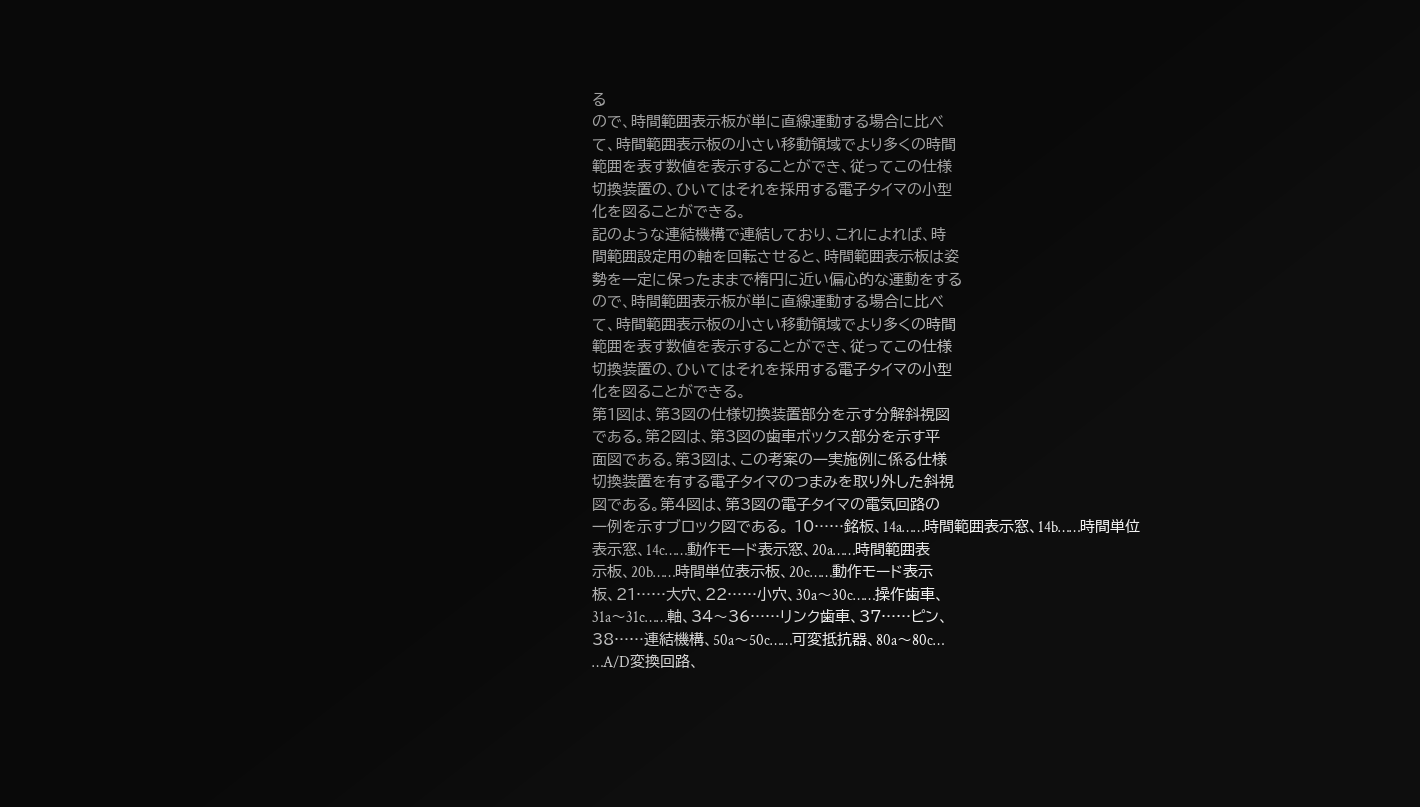る
ので、時間範囲表示板が単に直線運動する場合に比べ
て、時間範囲表示板の小さい移動領域でより多くの時間
範囲を表す数値を表示することができ、従ってこの仕様
切換装置の、ひいてはそれを採用する電子タイマの小型
化を図ることができる。
記のような連結機構で連結しており、これによれば、時
間範囲設定用の軸を回転させると、時間範囲表示板は姿
勢を一定に保ったままで楕円に近い偏心的な運動をする
ので、時間範囲表示板が単に直線運動する場合に比べ
て、時間範囲表示板の小さい移動領域でより多くの時間
範囲を表す数値を表示することができ、従ってこの仕様
切換装置の、ひいてはそれを採用する電子タイマの小型
化を図ることができる。
第1図は、第3図の仕様切換装置部分を示す分解斜視図
である。第2図は、第3図の歯車ボックス部分を示す平
面図である。第3図は、この考案の一実施例に係る仕様
切換装置を有する電子タイマのつまみを取り外した斜視
図である。第4図は、第3図の電子タイマの電気回路の
一例を示すブロック図である。 10……銘板、14a……時間範囲表示窓、14b……時間単位
表示窓、14c……動作モード表示窓、20a……時間範囲表
示板、20b……時間単位表示板、20c……動作モード表示
板、21……大穴、22……小穴、30a〜30c……操作歯車、
31a〜31c……軸、34〜36……リンク歯車、37……ピン、
38……連結機構、50a〜50c……可変抵抗器、80a〜80c…
…A/D変換回路、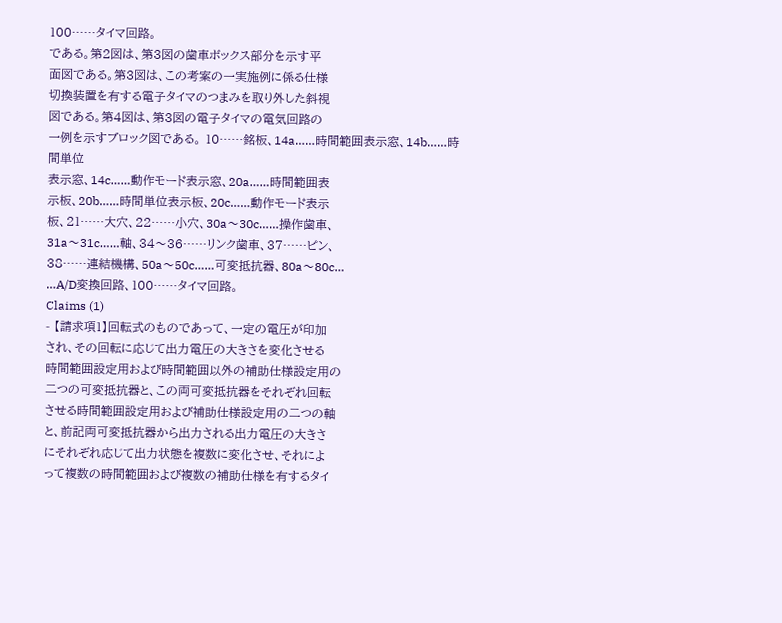100……タイマ回路。
である。第2図は、第3図の歯車ボックス部分を示す平
面図である。第3図は、この考案の一実施例に係る仕様
切換装置を有する電子タイマのつまみを取り外した斜視
図である。第4図は、第3図の電子タイマの電気回路の
一例を示すブロック図である。 10……銘板、14a……時間範囲表示窓、14b……時間単位
表示窓、14c……動作モード表示窓、20a……時間範囲表
示板、20b……時間単位表示板、20c……動作モード表示
板、21……大穴、22……小穴、30a〜30c……操作歯車、
31a〜31c……軸、34〜36……リンク歯車、37……ピン、
38……連結機構、50a〜50c……可変抵抗器、80a〜80c…
…A/D変換回路、100……タイマ回路。
Claims (1)
- 【請求項1】回転式のものであって、一定の電圧が印加
され、その回転に応じて出力電圧の大きさを変化させる
時間範囲設定用および時間範囲以外の補助仕様設定用の
二つの可変抵抗器と、この両可変抵抗器をそれぞれ回転
させる時間範囲設定用および補助仕様設定用の二つの軸
と、前記両可変抵抗器から出力される出力電圧の大きさ
にそれぞれ応じて出力状態を複数に変化させ、それによ
って複数の時間範囲および複数の補助仕様を有するタイ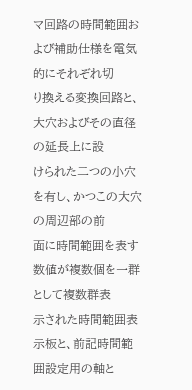マ回路の時間範囲および補助仕様を電気的にそれぞれ切
り換える変換回路と、大穴およびその直径の延長上に設
けられた二つの小穴を有し、かつこの大穴の周辺部の前
面に時間範囲を表す数値が複数個を一群として複数群表
示された時間範囲表示板と、前記時間範囲設定用の軸と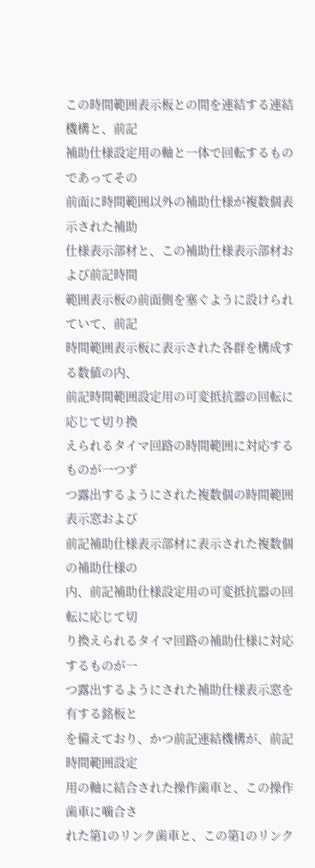この時間範囲表示板との間を連結する連結機構と、前記
補助仕様設定用の軸と一体で回転するものであってその
前面に時間範囲以外の補助仕様が複数個表示された補助
仕様表示部材と、この補助仕様表示部材および前記時間
範囲表示板の前面側を塞ぐように設けられていて、前記
時間範囲表示板に表示された各群を構成する数値の内、
前記時間範囲設定用の可変抵抗器の回転に応じて切り換
えられるタイマ回路の時間範囲に対応するものが一つず
つ露出するようにされた複数個の時間範囲表示窓および
前記補助仕様表示部材に表示された複数個の補助仕様の
内、前記補助仕様設定用の可変抵抗器の回転に応じて切
り換えられるタイマ回路の補助仕様に対応するものが一
つ露出するようにされた補助仕様表示窓を有する銘板と
を備えており、かつ前記連結機構が、前記時間範囲設定
用の軸に結合された操作歯車と、この操作歯車に噛合さ
れた第1のリンク歯車と、この第1のリンク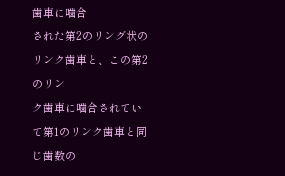歯車に噛合
された第2のリング状のリンク歯車と、この第2のリン
ク歯車に噛合されていて第1のリンク歯車と同じ歯数の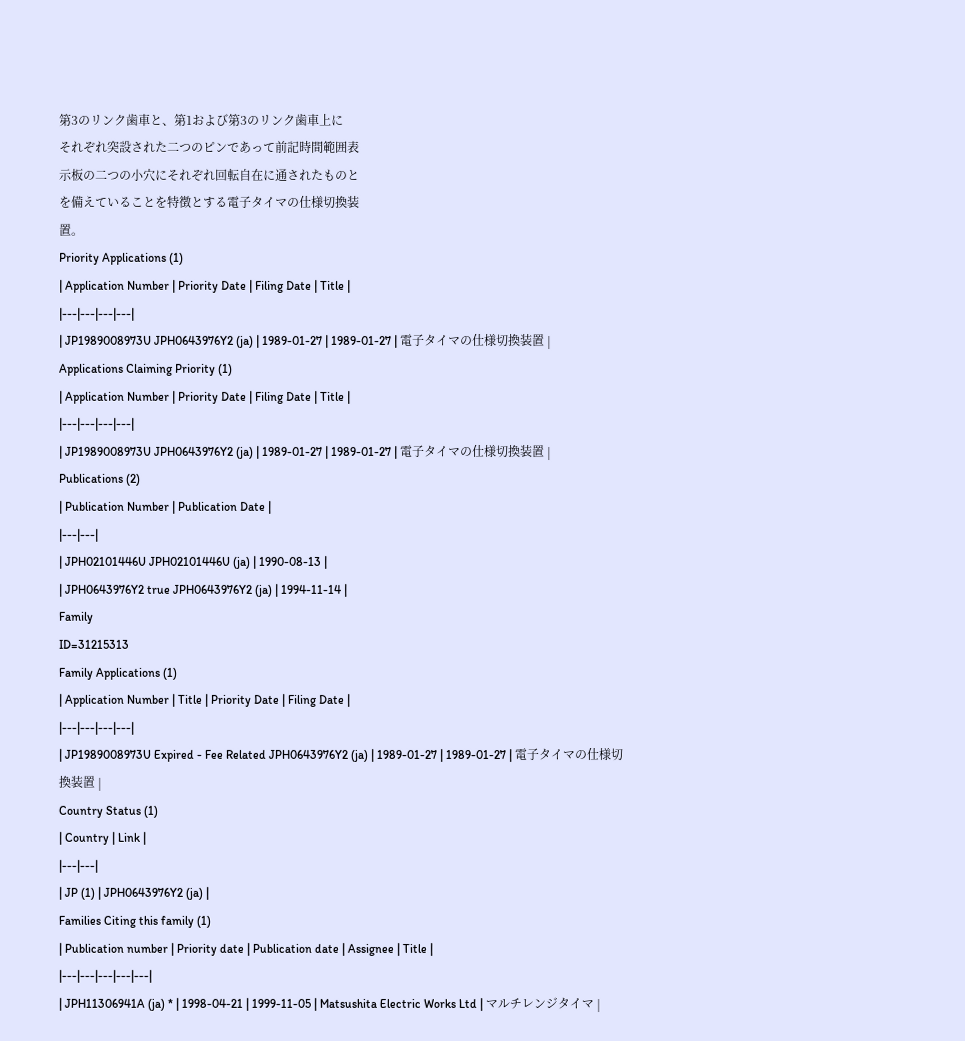第3のリンク歯車と、第1および第3のリンク歯車上に
それぞれ突設された二つのピンであって前記時間範囲表
示板の二つの小穴にそれぞれ回転自在に通されたものと
を備えていることを特徴とする電子タイマの仕様切換装
置。
Priority Applications (1)
| Application Number | Priority Date | Filing Date | Title |
|---|---|---|---|
| JP1989008973U JPH0643976Y2 (ja) | 1989-01-27 | 1989-01-27 | 電子タイマの仕様切換装置 |
Applications Claiming Priority (1)
| Application Number | Priority Date | Filing Date | Title |
|---|---|---|---|
| JP1989008973U JPH0643976Y2 (ja) | 1989-01-27 | 1989-01-27 | 電子タイマの仕様切換装置 |
Publications (2)
| Publication Number | Publication Date |
|---|---|
| JPH02101446U JPH02101446U (ja) | 1990-08-13 |
| JPH0643976Y2 true JPH0643976Y2 (ja) | 1994-11-14 |
Family
ID=31215313
Family Applications (1)
| Application Number | Title | Priority Date | Filing Date |
|---|---|---|---|
| JP1989008973U Expired - Fee Related JPH0643976Y2 (ja) | 1989-01-27 | 1989-01-27 | 電子タイマの仕様切換装置 |
Country Status (1)
| Country | Link |
|---|---|
| JP (1) | JPH0643976Y2 (ja) |
Families Citing this family (1)
| Publication number | Priority date | Publication date | Assignee | Title |
|---|---|---|---|---|
| JPH11306941A (ja) * | 1998-04-21 | 1999-11-05 | Matsushita Electric Works Ltd | マルチレンジタイマ |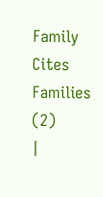Family Cites Families (2)
|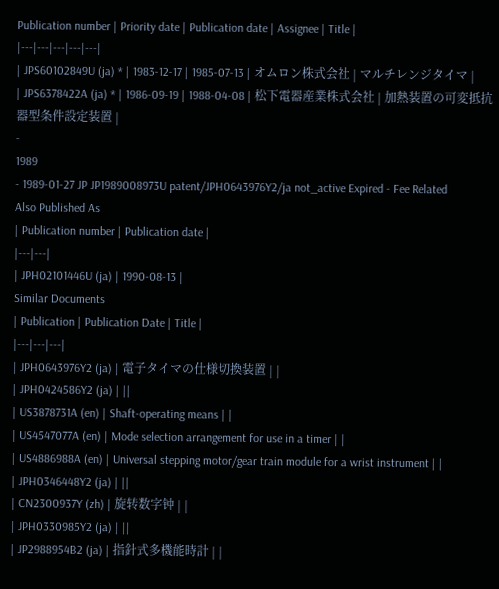Publication number | Priority date | Publication date | Assignee | Title |
|---|---|---|---|---|
| JPS60102849U (ja) * | 1983-12-17 | 1985-07-13 | オムロン株式会社 | マルチレンジタイマ |
| JPS6378422A (ja) * | 1986-09-19 | 1988-04-08 | 松下電器産業株式会社 | 加熱装置の可変抵抗器型条件設定装置 |
-
1989
- 1989-01-27 JP JP1989008973U patent/JPH0643976Y2/ja not_active Expired - Fee Related
Also Published As
| Publication number | Publication date |
|---|---|
| JPH02101446U (ja) | 1990-08-13 |
Similar Documents
| Publication | Publication Date | Title |
|---|---|---|
| JPH0643976Y2 (ja) | 電子タイマの仕様切換装置 | |
| JPH0424586Y2 (ja) | ||
| US3878731A (en) | Shaft-operating means | |
| US4547077A (en) | Mode selection arrangement for use in a timer | |
| US4886988A (en) | Universal stepping motor/gear train module for a wrist instrument | |
| JPH0346448Y2 (ja) | ||
| CN2300937Y (zh) | 旋转数字钟 | |
| JPH0330985Y2 (ja) | ||
| JP2988954B2 (ja) | 指針式多機能時計 | |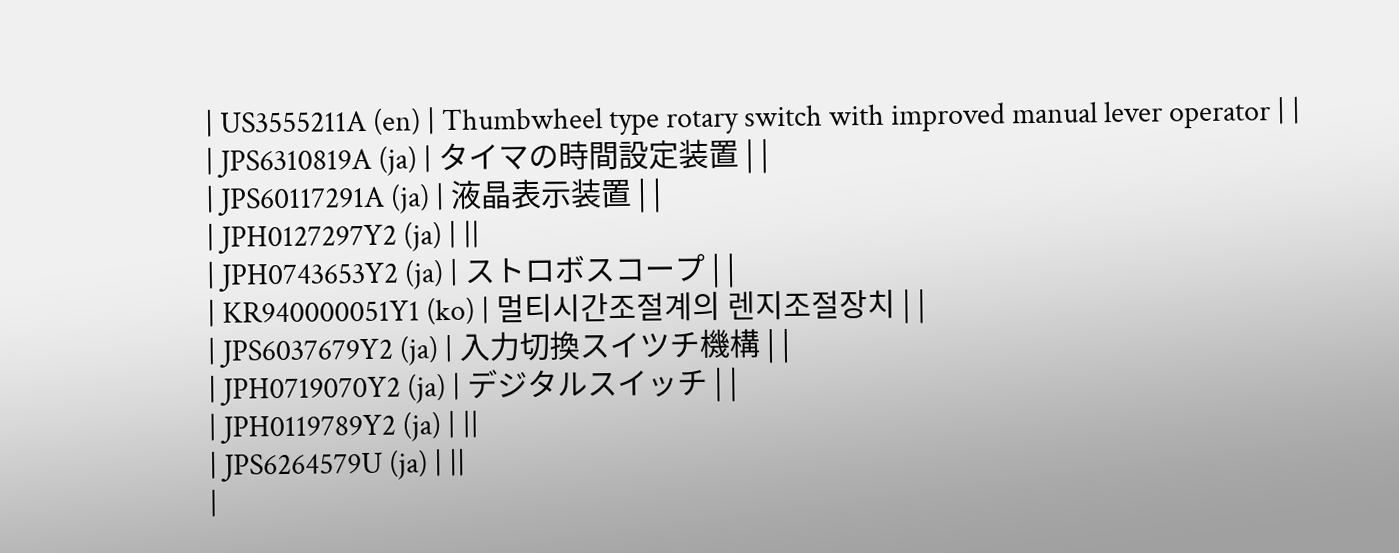| US3555211A (en) | Thumbwheel type rotary switch with improved manual lever operator | |
| JPS6310819A (ja) | タイマの時間設定装置 | |
| JPS60117291A (ja) | 液晶表示装置 | |
| JPH0127297Y2 (ja) | ||
| JPH0743653Y2 (ja) | ストロボスコープ | |
| KR940000051Y1 (ko) | 멀티시간조절계의 렌지조절장치 | |
| JPS6037679Y2 (ja) | 入力切換スイツチ機構 | |
| JPH0719070Y2 (ja) | デジタルスイッチ | |
| JPH0119789Y2 (ja) | ||
| JPS6264579U (ja) | ||
|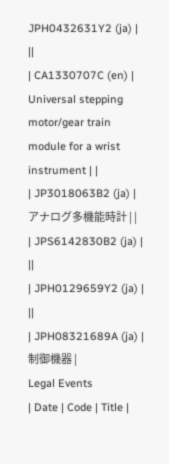JPH0432631Y2 (ja) | ||
| CA1330707C (en) | Universal stepping motor/gear train module for a wrist instrument | |
| JP3018063B2 (ja) | アナログ多機能時計 | |
| JPS6142830B2 (ja) | ||
| JPH0129659Y2 (ja) | ||
| JPH08321689A (ja) | 制御機器 |
Legal Events
| Date | Code | Title |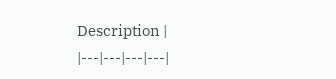Description |
|---|---|---|---|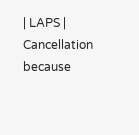| LAPS | Cancellation because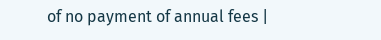of no payment of annual fees |